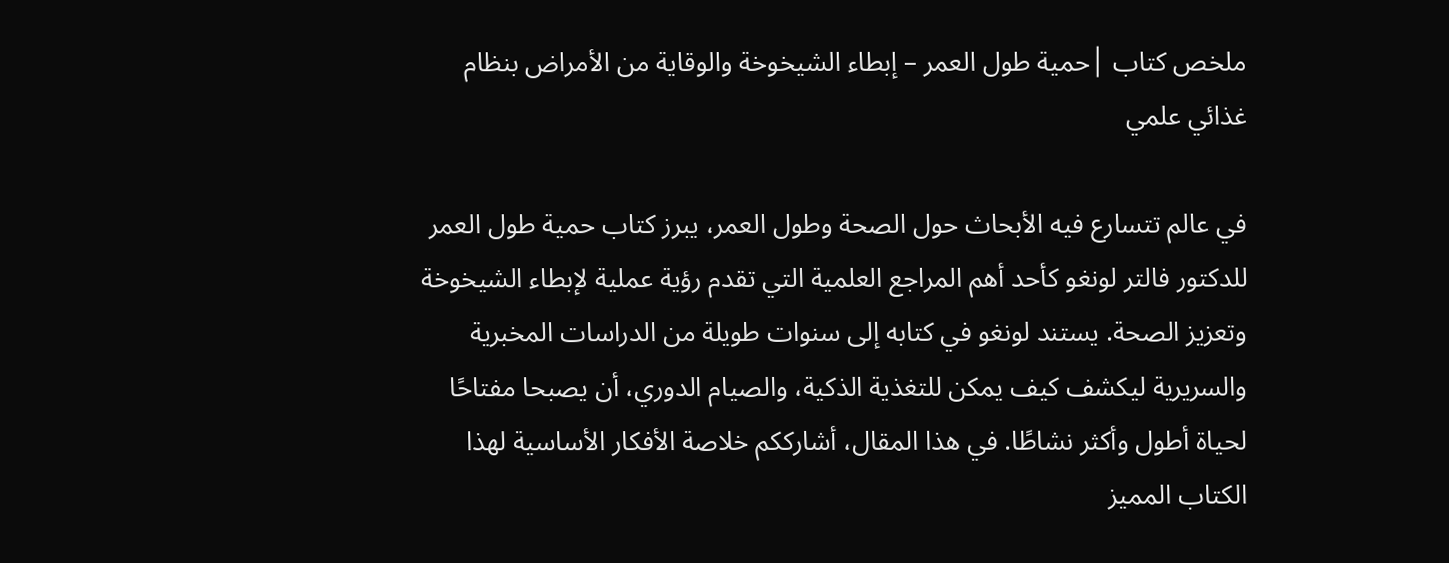ملخص كتاب │حمية طول العمر – إبطاء الشيخوخة والوقاية من الأمراض بنظام غذائي علمي

في عالم تتسارع فيه الأبحاث حول الصحة وطول العمر، يبرز كتاب حمية طول العمر للدكتور فالتر لونغو كأحد أهم المراجع العلمية التي تقدم رؤية عملية لإبطاء الشيخوخة وتعزيز الصحة. يستند لونغو في كتابه إلى سنوات طويلة من الدراسات المخبرية والسريرية ليكشف كيف يمكن للتغذية الذكية، والصيام الدوري، أن يصبحا مفتاحًا لحياة أطول وأكثر نشاطًا. في هذا المقال، أشارككم خلاصة الأفكار الأساسية لهذا الكتاب المميز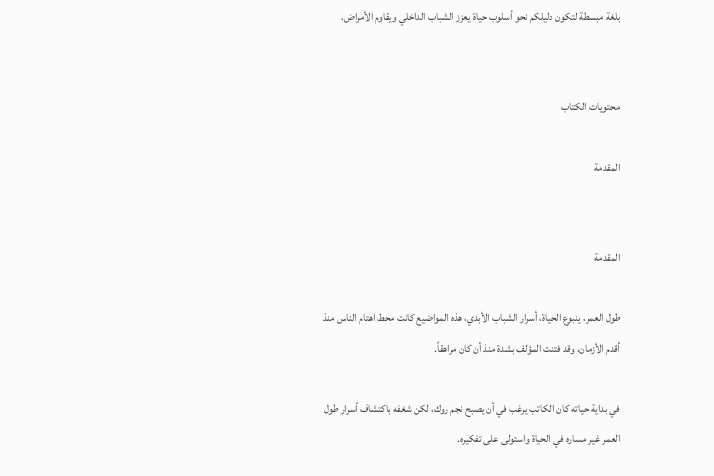بلغة مبسطة لتكون دليلكم نحو أسلوب حياة يعزز الشباب الداخلي ويقاوم الأمراض.


محتويات الكتاب

المقدمة


المقدمة

طول العمر، ينبوع الحياة، أسرار الشباب الأبدي، هذه المواضيع كانت محط اهتام الناس منذ أقدم الأزمان، وقد فتنت المؤلف بشدة منذ أن كان مراهقاً.

في بداية حياته كان الكاتب يرغب في أن يصبح نجم روك، لكن شغفه باكتشاف أسرار طول العمر غير مساره في الحياة واستولى على تفكيره.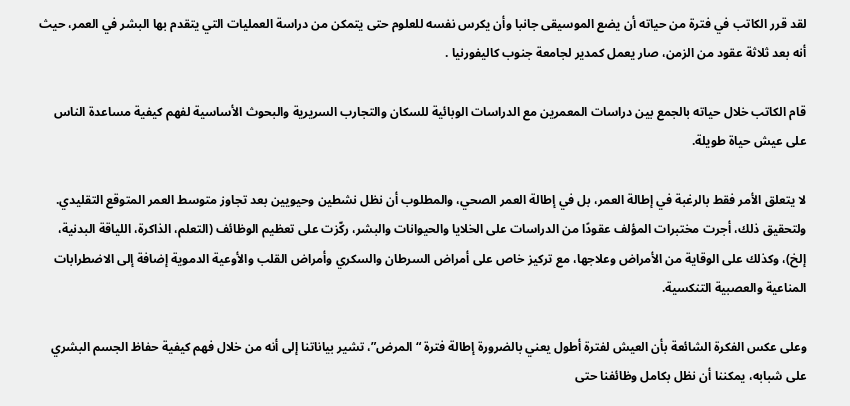لقد قرر الكاتب في فترة من حياته أن يضع الموسيقى جانبا وأن يكرس نفسه للعلوم حتى يتمكن من دراسة العمليات التي يتقدم بها البشر في العمر، حيث أنه بعد ثلاثة عقود من الزمن، صار يعمل كمدير لجامعة جنوب كاليفورنيا .

قام الكاتب خلال حياته بالجمع بين دراسات المعمرين مع الدراسات الوبائية للسكان والتجارب السريرية والبحوث الأساسية لفهم كيفية مساعدة الناس على عيش حياة طويلة.

لا يتعلق الأمر فقط بالرغبة في إطالة العمر، بل في إطالة العمر الصحي، والمطلوب أن نظل نشطين وحيويين بعد تجاوز متوسط العمر المتوقع التقليدي. ولتحقيق ذلك، أجرت مختبرات المؤلف عقودًا من الدراسات على الخلايا والحيوانات والبشر، ركّزت على تعظيم الوظائف (التعلم، الذاكرة، اللياقة البدنية، إلخ)، وكذلك على الوقاية من الأمراض وعلاجها، مع تركيز خاص على أمراض السرطان والسكري وأمراض القلب والأوعية الدموية إضافة إلى الاضطرابات المناعية والعصبية التنكسية.

وعلى عكس الفكرة الشائعة بأن العيش لفترة أطول يعني بالضرورة إطالة فترة “المرض”، تشير بياناتنا إلى أنه من خلال فهم كيفية حفاظ الجسم البشري على شبابه، يمكننا أن نظل بكامل وظائفنا حتى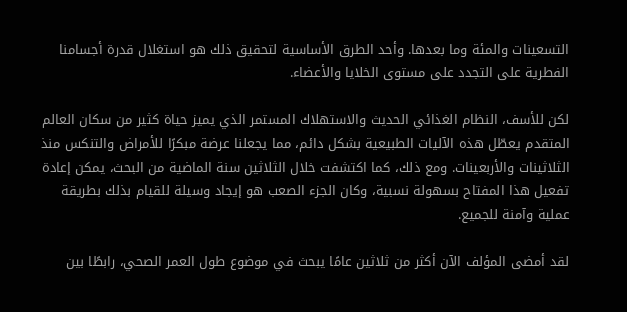التسعينات والمئة وما بعدها. وأحد الطرق الأساسية لتحقيق ذلك هو استغلال قدرة أجسامنا الفطرية على التجدد على مستوى الخلايا والأعضاء.

لكن للأسف، النظام الغذائي الحديث والاستهلاك المستمر الذي يميز حياة كثير من سكان العالم المتقدم يعطّل هذه الآليات الطبيعية بشكل دائم، مما يجعلنا عرضة مبكرًا للأمراض والتنكس منذ الثلاثينات والأربعينات. ومع ذلك، كما اكتشفت خلال الثلاثين سنة الماضية من البحث، يمكن إعادة تفعيل هذا المفتاح بسهولة نسبية، وكان الجزء الصعب هو إيجاد وسيلة للقيام بذلك بطريقة عملية وآمنة للجميع.

لقد أمضى المؤلف الآن أكثر من ثلاثين عامًا يبحث في موضوع طول العمر الصحي، رابطًا بين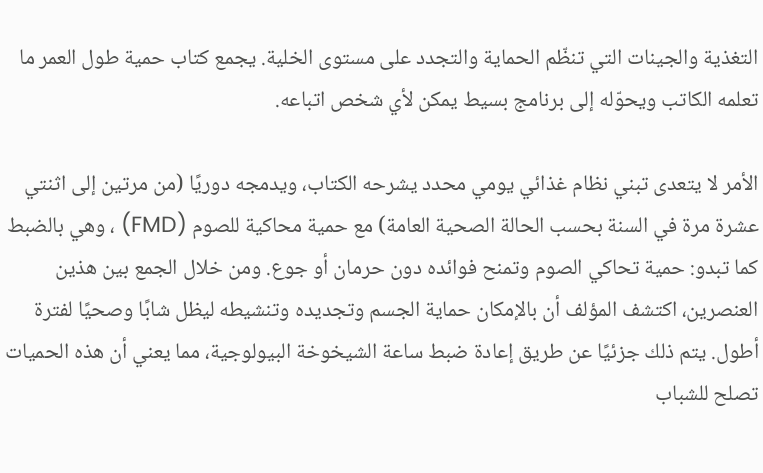التغذية والجينات التي تنظّم الحماية والتجدد على مستوى الخلية. يجمع كتاب حمية طول العمر ما تعلمه الكاتب ويحوّله إلى برنامج بسيط يمكن لأي شخص اتباعه.

الأمر لا يتعدى تبني نظام غذائي يومي محدد يشرحه الكتاب، ويدمجه دوريًا (من مرتين إلى اثنتي عشرة مرة في السنة بحسب الحالة الصحية العامة) مع حمية محاكية للصوم (FMD) ، وهي بالضبط كما تبدو: حمية تحاكي الصوم وتمنح فوائده دون حرمان أو جوع. ومن خلال الجمع بين هذين العنصرين، اكتشف المؤلف أن بالإمكان حماية الجسم وتجديده وتنشيطه ليظل شابًا وصحيًا لفترة أطول. يتم ذلك جزئيًا عن طريق إعادة ضبط ساعة الشيخوخة البيولوجية، مما يعني أن هذه الحميات تصلح للشباب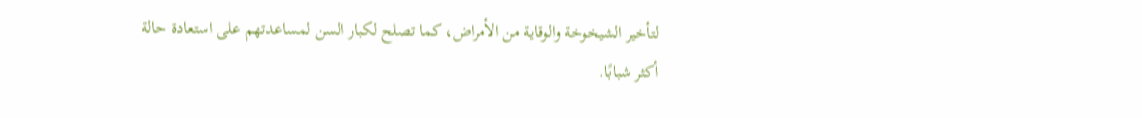لتأخير الشيخوخة والوقاية من الأمراض، كما تصلح لكبار السن لمساعدتهم على استعادة حالة أكثر شبابًا.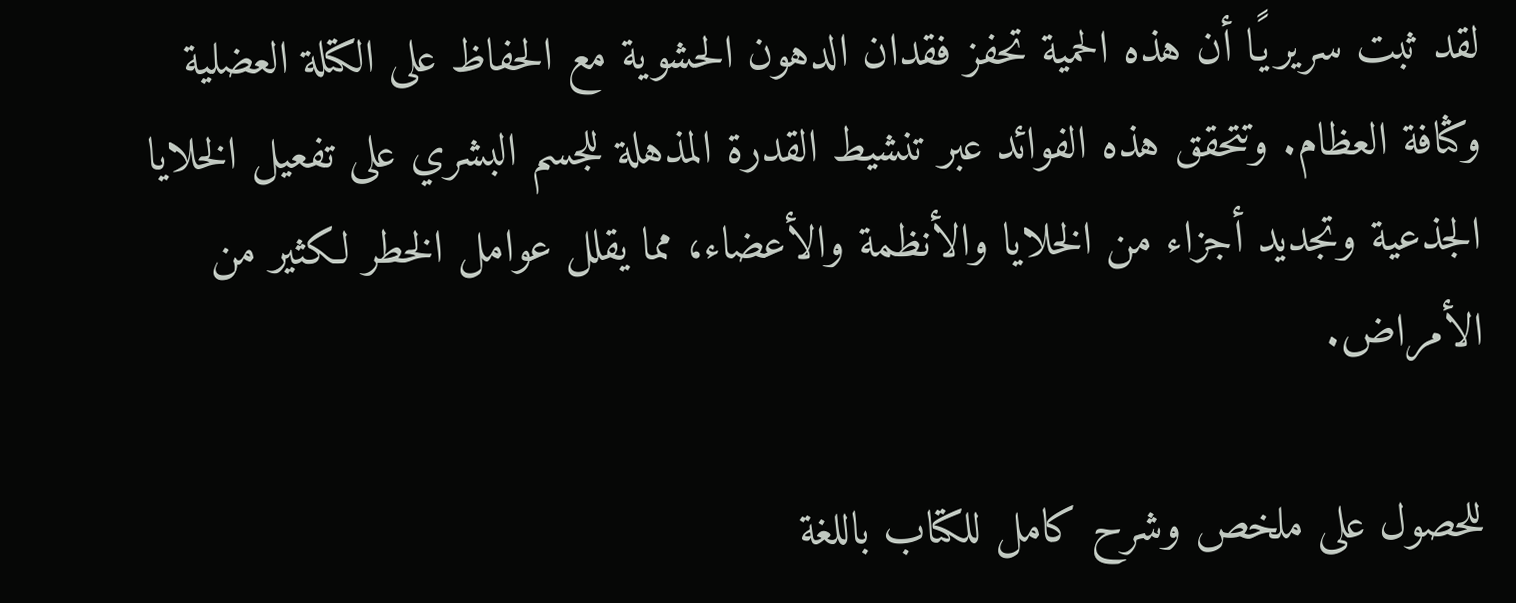لقد ثبت سريريًا أن هذه الحمية تحفز فقدان الدهون الحشوية مع الحفاظ على الكتلة العضلية وكثافة العظام. وتتحقق هذه الفوائد عبر تنشيط القدرة المذهلة للجسم البشري على تفعيل الخلايا الجذعية وتجديد أجزاء من الخلايا والأنظمة والأعضاء، مما يقلل عوامل الخطر لكثير من الأمراض.

للحصول على ملخص وشرح كامل للكتاب باللغة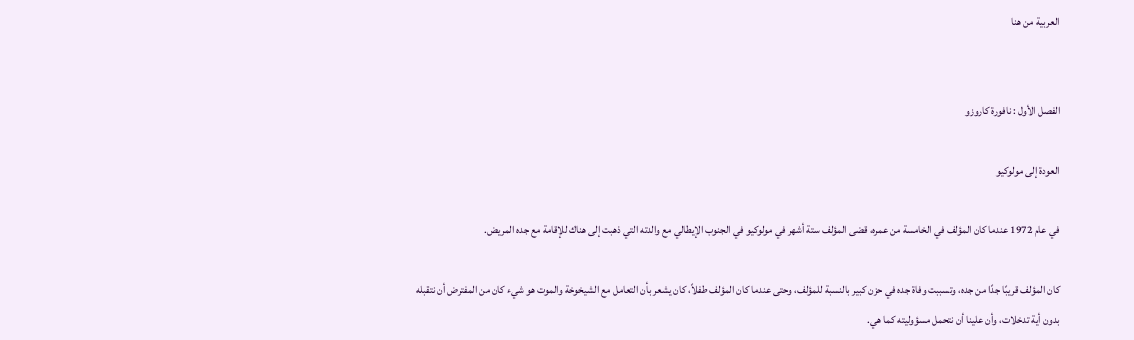العربية من هنا


الفصل الأول : نافورة كاروزو

العودة إلى مولوكيو

في عام 1972 عندما كان المؤلف في الخامسة من عمره، قضى المؤلف ستة أشهر في مولوكيو في الجنوب الإيطالي مع والدته التي ذهبت إلى هناك للإقامة مع جده المريض.

كان المؤلف قريبًا جدًا من جده، وتسببت وفاة جده في حزن كبير بالنسبة للمؤلف، وحتى عندما كان المؤلف طفلاً، كان يشعر بأن التعامل مع الشيخوخة والموت هو شيء كان من المفترض أن نتقبله بدون أية تدخلات، وأن علينا أن نتحمل مسؤوليته كما هي.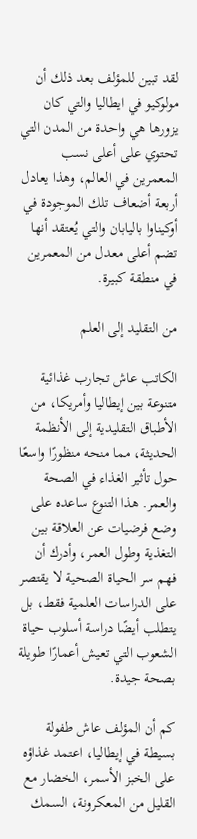لقد تبين للمؤلف بعد ذلك أن مولوكيو في ايطاليا والتي كان يزورها هي واحدة من المدن التي تحتوي على أعلى نسب المعمرين في العالم، وهذا يعادل أربعة أضعاف تلك الموجودة في أوكيناوا باليابان والتي يُعتقد أنها تضم أعلى معدل من المعمرين في منطقة كبيرة.

من التقليد إلى العلم

الكاتب عاش تجارب غذائية متنوعة بين إيطاليا وأمريكا، من الأطباق التقليدية إلى الأنظمة الحديثة، مما منحه منظورًا واسعًا حول تأثير الغذاء في الصحة والعمر. هذا التنوع ساعده على وضع فرضيات عن العلاقة بين التغذية وطول العمر، وأدرك أن فهم سر الحياة الصحية لا يقتصر على الدراسات العلمية فقط، بل يتطلب أيضًا دراسة أسلوب حياة الشعوب التي تعيش أعمارًا طويلة بصحة جيدة.

كم أن المؤلف عاش طفولة بسيطة في إيطاليا، اعتمد غذاؤه على الخبز الأسمر، الخضار مع القليل من المعكرونة، السمك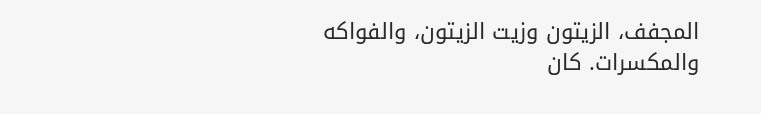المجفف، الزيتون وزيت الزيتون، والفواكه والمكسرات. كان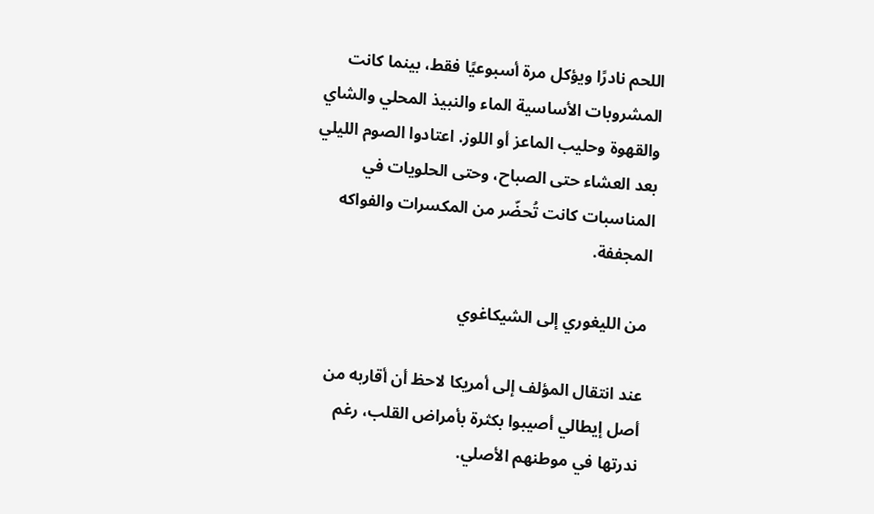اللحم نادرًا ويؤكل مرة أسبوعيًا فقط، بينما كانت المشروبات الأساسية الماء والنبيذ المحلي والشاي والقهوة وحليب الماعز أو اللوز. اعتادوا الصوم الليلي بعد العشاء حتى الصباح، وحتى الحلويات في المناسبات كانت تُحضّر من المكسرات والفواكه المجففة.

من الليغوري إلى الشيكاغوي

عند انتقال المؤلف إلى أمريكا لاحظ أن أقاربه من أصل إيطالي أصيبوا بكثرة بأمراض القلب، رغم ندرتها في موطنهم الأصلي.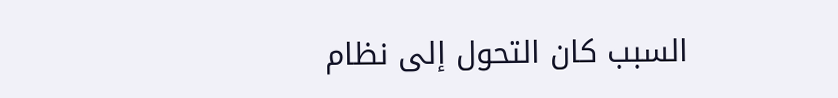السبب كان التحول إلى نظام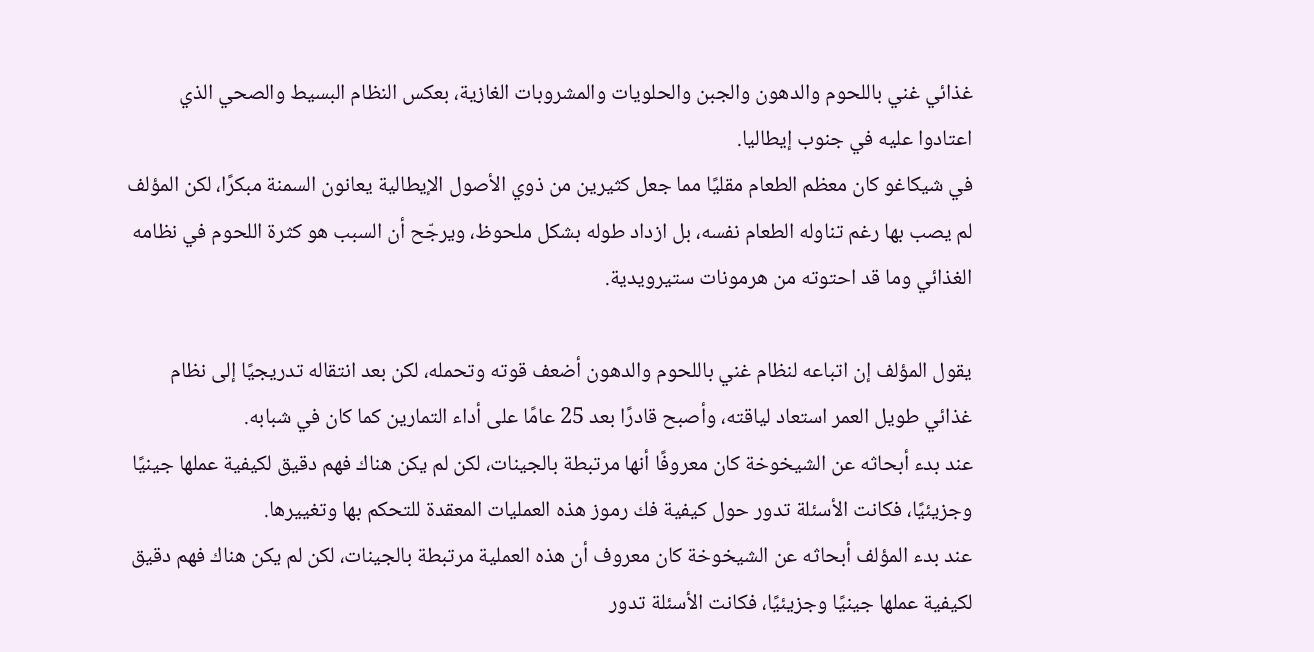غذائي غني باللحوم والدهون والجبن والحلويات والمشروبات الغازية، بعكس النظام البسيط والصحي الذي اعتادوا عليه في جنوب إيطاليا.
في شيكاغو كان معظم الطعام مقليًا مما جعل كثيرين من ذوي الأصول الإيطالية يعانون السمنة مبكرًا، لكن المؤلف لم يصب بها رغم تناوله الطعام نفسه، بل ازداد طوله بشكل ملحوظ، ويرجّح أن السبب هو كثرة اللحوم في نظامه الغذائي وما قد احتوته من هرمونات ستيرويدية.

يقول المؤلف إن اتباعه لنظام غني باللحوم والدهون أضعف قوته وتحمله، لكن بعد انتقاله تدريجيًا إلى نظام غذائي طويل العمر استعاد لياقته، وأصبح قادرًا بعد 25 عامًا على أداء التمارين كما كان في شبابه.
عند بدء أبحاثه عن الشيخوخة كان معروفًا أنها مرتبطة بالجينات، لكن لم يكن هناك فهم دقيق لكيفية عملها جينيًا وجزيئيًا، فكانت الأسئلة تدور حول كيفية فك رموز هذه العمليات المعقدة للتحكم بها وتغييرها.
عند بدء المؤلف أبحاثه عن الشيخوخة كان معروف أن هذه العملية مرتبطة بالجينات، لكن لم يكن هناك فهم دقيق لكيفية عملها جينيًا وجزيئيًا، فكانت الأسئلة تدور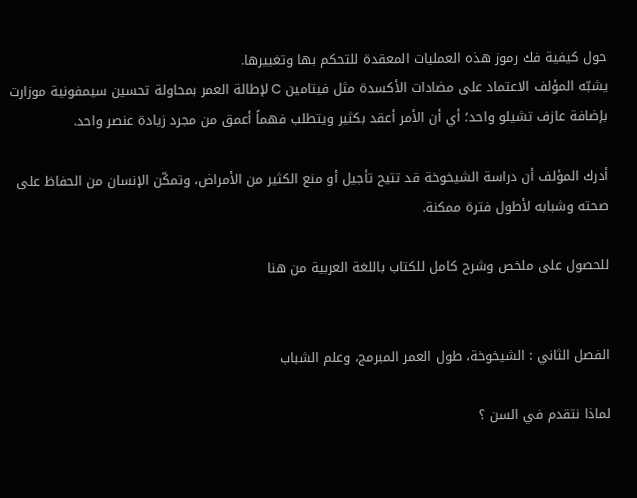حول كيفية فك رموز هذه العمليات المعقدة للتحكم بها وتغييرها.
يشبّه المؤلف الاعتماد على مضادات الأكسدة مثل فيتامين C لإطالة العمر بمحاولة تحسين سيمفونية موزارت بإضافة عازف تشيلو واحد؛ أي أن الأمر أعقد بكثير ويتطلب فهماً أعمق من مجرد زيادة عنصر واحد.

أدرك المؤلف أن دراسة الشيخوخة قد تتيح تأجيل أو منع الكثير من الأمراض، وتمكّن الإنسان من الحفاظ على صحته وشبابه لأطول فترة ممكنة.

للحصول على ملخص وشرح كامل للكتاب باللغة العربية من هنا


الفصل الثاني : الشيخوخة، طول العمر المبرمج، وعلم الشباب

لماذا نتقدم في السن ؟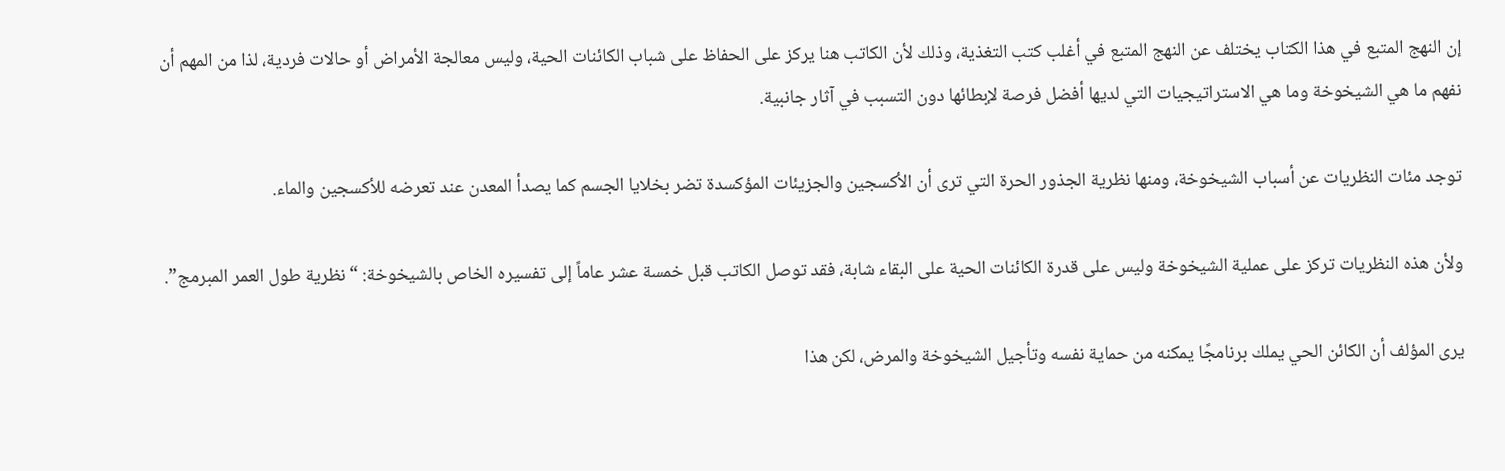إن النهج المتبع في هذا الكتاب يختلف عن النهج المتبع في أغلب كتب التغذية، وذلك لأن الكاتب هنا يركز على الحفاظ على شباب الكائنات الحية، وليس معالجة الأمراض أو حالات فردية، لذا من المهم أن نفهم ما هي الشيخوخة وما هي الاستراتيجيات التي لديها أفضل فرصة لإبطائها دون التسبب في آثار جانبية.

توجد مئات النظريات عن أسباب الشيخوخة، ومنها نظرية الجذور الحرة التي ترى أن الأكسجين والجزيئات المؤكسدة تضر بخلايا الجسم كما يصدأ المعدن عند تعرضه للأكسجين والماء.

ولأن هذه النظريات تركز على عملية الشيخوخة وليس على قدرة الكائنات الحية على البقاء شابة، فقد توصل الكاتب قبل خمسة عشر عاماً إلى تفسيره الخاص بالشيخوخة: “نظرية طول العمر المبرمج”.

يرى المؤلف أن الكائن الحي يملك برنامجًا يمكنه من حماية نفسه وتأجيل الشيخوخة والمرض، لكن هذا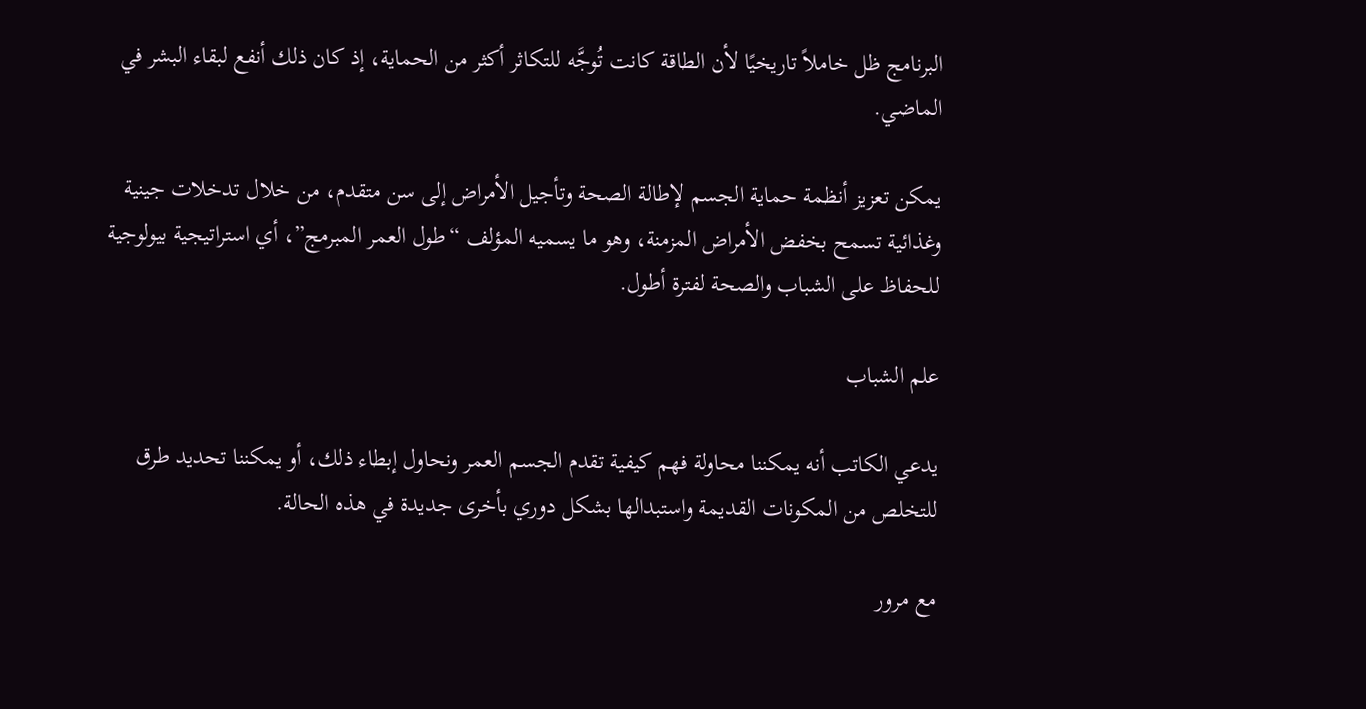البرنامج ظل خاملاً تاريخيًا لأن الطاقة كانت تُوجَّه للتكاثر أكثر من الحماية، إذ كان ذلك أنفع لبقاء البشر في الماضي.

يمكن تعزيز أنظمة حماية الجسم لإطالة الصحة وتأجيل الأمراض إلى سن متقدم، من خلال تدخلات جينية وغذائية تسمح بخفض الأمراض المزمنة، وهو ما يسميه المؤلف “طول العمر المبرمج”، أي استراتيجية بيولوجية للحفاظ على الشباب والصحة لفترة أطول.

علم الشباب

يدعي الكاتب أنه يمكننا محاولة فهم كيفية تقدم الجسم العمر ونحاول إبطاء ذلك، أو يمكننا تحديد طرق للتخلص من المكونات القديمة واستبدالها بشكل دوري بأخرى جديدة في هذه الحالة.

مع مرور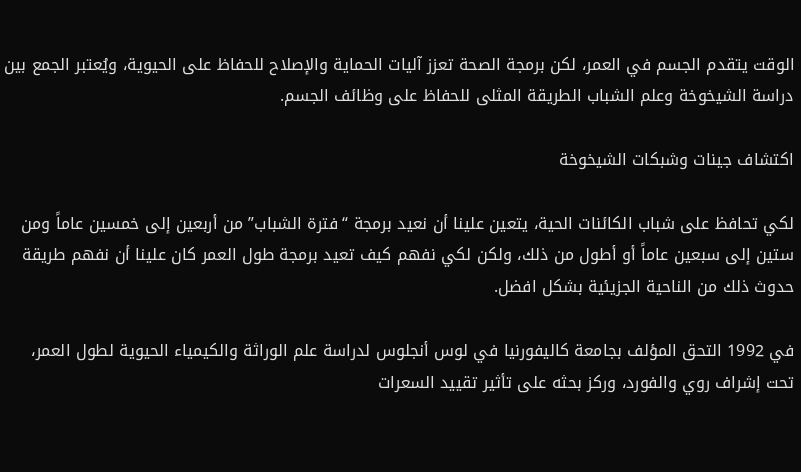الوقت يتقدم الجسم في العمر، لكن برمجة الصحة تعزز آليات الحماية والإصلاح للحفاظ على الحيوية، ويُعتبر الجمع بين دراسة الشيخوخة وعلم الشباب الطريقة المثلى للحفاظ على وظائف الجسم.

اكتشاف جينات وشبكات الشيخوخة

لكي تحافظ على شباب الكائنات الحية، يتعين علينا أن نعيد برمجة “فترة الشباب” من أربعين إلى خمسين عاماً ومن ستين إلى سبعين عاماً أو أطول من ذلك، ولكن لكي نفهم كيف تعيد برمجة طول العمر كان علينا أن نفهم طريقة حدوث ذلك من الناحية الجزيئية بشكل افضل.

في 1992 التحق المؤلف بجامعة كاليفورنيا في لوس أنجلوس لدراسة علم الوراثة والكيمياء الحيوية لطول العمر، تحت إشراف روي والفورد، وركز بحثه على تأثير تقييد السعرات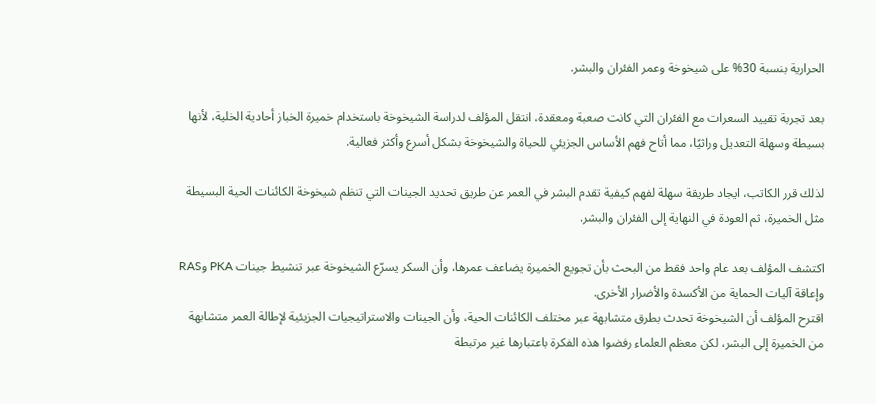الحرارية بنسبة 30% على شيخوخة وعمر الفئران والبشر.

بعد تجربة تقييد السعرات مع الفئران التي كانت صعبة ومعقدة، انتقل المؤلف لدراسة الشيخوخة باستخدام خميرة الخباز أحادية الخلية، لأنها بسيطة وسهلة التعديل وراثيًا، مما أتاح فهم الأساس الجزيئي للحياة والشيخوخة بشكل أسرع وأكثر فعالية.

لذلك قرر الكاتب، ايجاد طريقة سهلة لفهم كيفية تقدم البشر في العمر عن طريق تحديد الجينات التي تنظم شيخوخة الكائنات الحية البسيطة مثل الخميرة، ثم العودة في النهاية إلى الفئران والبشر.

اكتشف المؤلف بعد عام واحد فقط من البحث بأن تجويع الخميرة يضاعف عمرها، وأن السكر يسرّع الشيخوخة عبر تنشيط جينات PKA وRAS وإعاقة آليات الحماية من الأكسدة والأضرار الأخرى.
اقترح المؤلف أن الشيخوخة تحدث بطرق متشابهة عبر مختلف الكائنات الحية، وأن الجينات والاستراتيجيات الجزيئية لإطالة العمر متشابهة من الخميرة إلى البشر، لكن معظم العلماء رفضوا هذه الفكرة باعتبارها غير مرتبطة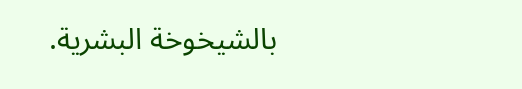بالشيخوخة البشرية.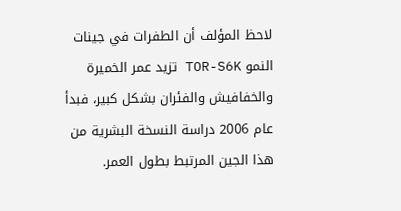لاحظ المؤلف أن الطفرات في جينات النمو TOR-S6K تزيد عمر الخميرة والخفافيش والفئران بشكل كبير، فبدأ عام 2006 دراسة النسخة البشرية من هذا الجين المرتبط بطول العمر.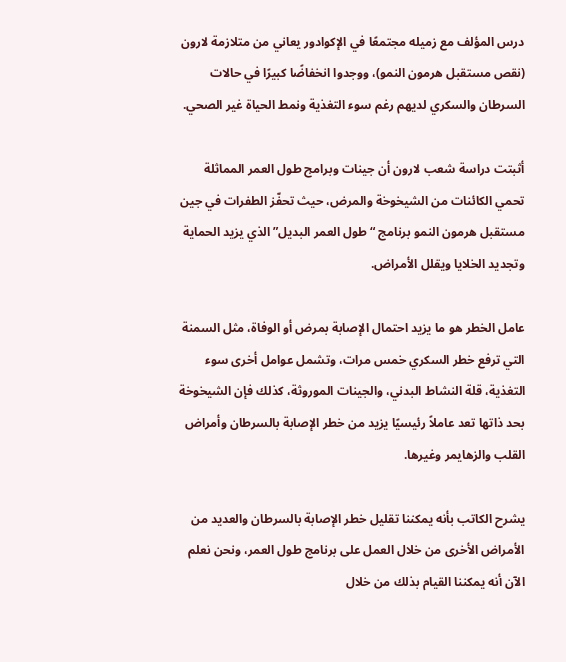درس المؤلف مع زميله مجتمعًا في الإكوادور يعاني من متلازمة لارون (نقص مستقبل هرمون النمو)، ووجدوا انخفاضًا كبيرًا في حالات السرطان والسكري لديهم رغم سوء التغذية ونمط الحياة غير الصحي.

أثبتت دراسة شعب لارون أن جينات وبرامج طول العمر المماثلة تحمي الكائنات من الشيخوخة والمرض، حيث تحفّز الطفرات في جين مستقبل هرمون النمو برنامج “طول العمر البديل” الذي يزيد الحماية وتجديد الخلايا ويقلل الأمراض.

عامل الخطر هو ما يزيد احتمال الإصابة بمرض أو الوفاة، مثل السمنة التي ترفع خطر السكري خمس مرات، وتشمل عوامل أخرى سوء التغذية، قلة النشاط البدني، والجينات الموروثة، كذلك فإن الشيخوخة بحد ذاتها تعد عاملاً رئيسيًا يزيد من خطر الإصابة بالسرطان وأمراض القلب والزهايمر وغيرها.

يشرح الكاتب بأنه يمكننا تقليل خطر الإصابة بالسرطان والعديد من الأمراض الأخرى من خلال العمل على برنامج طول العمر، ونحن نعلم الآن أنه يمكننا القيام بذلك من خلال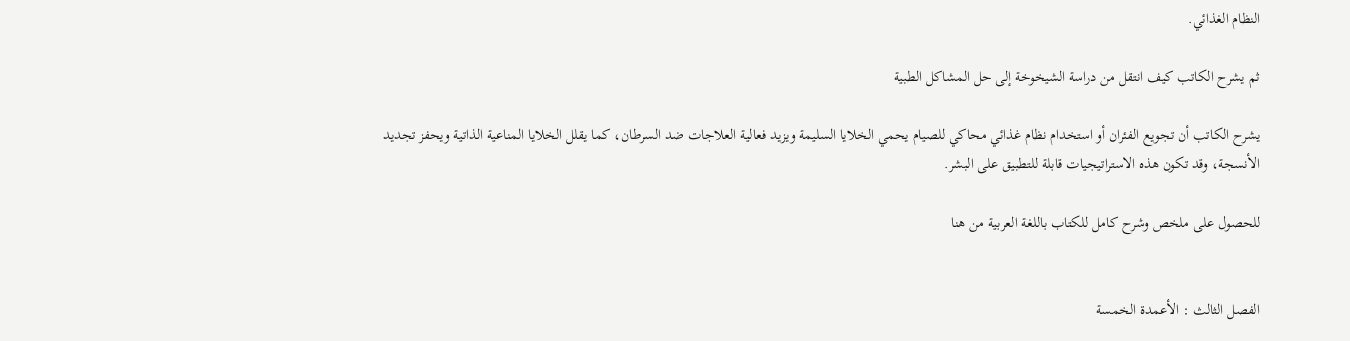النظام الغذائي.

ثم يشرح الكاتب كيف انتقل من دراسة الشيخوخة إلى حل المشاكل الطبية

يشرح الكاتب أن تجويع الفئران أو استخدام نظام غذائي محاكي للصيام يحمي الخلايا السليمة ويزيد فعالية العلاجات ضد السرطان، كما يقلل الخلايا المناعية الذاتية ويحفز تجديد الأنسجة، وقد تكون هذه الاستراتيجيات قابلة للتطبيق على البشر.

للحصول على ملخص وشرح كامل للكتاب باللغة العربية من هنا


الفصل الثالث : الأعمدة الخمسة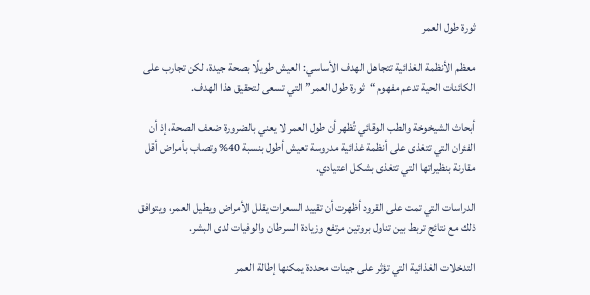ثورة طول العمر

معظم الأنظمة الغذائية تتجاهل الهدف الأساسي: العيش طويلًا بصحة جيدة، لكن تجارب على الكائنات الحية تدعم مفهوم “ثورة طول العمر” التي تسعى لتحقيق هذا الهدف.

أبحاث الشيخوخة والطب الوقائي تُظهر أن طول العمر لا يعني بالضرورة ضعف الصحة، إذ أن الفئران التي تتغذى على أنظمة غذائية مدروسة تعيش أطول بنسبة 40% وتصاب بأمراض أقل مقارنة بنظيراتها التي تتغذى بشكل اعتيادي.

الدراسات التي تمت على القرود أظهرت أن تقييد السعرات يقلل الأمراض ويطيل العمر، ويتوافق ذلك مع نتائج تربط بين تناول بروتين مرتفع وزيادة السرطان والوفيات لدى البشر.

التدخلات الغذائية التي تؤثر على جينات محددة يمكنها إطالة العمر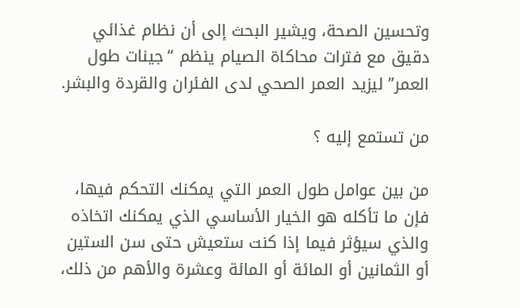وتحسين الصحة، ويشير البحث إلى أن نظام غذائي دقيق مع فترات محاكاة الصيام ينظم “جينات طول العمر” ليزيد العمر الصحي لدى الفئران والقردة والبشر.

من تستمع إليه ؟

من بين عوامل طول العمر التي يمكنك التحكم فيها، فإن ما تأكله هو الخيار الأساسي الذي يمكنك اتخاذه والذي سيؤثر فيما إذا كنت ستعيش حتى سن الستين أو الثمانين أو المائة أو المائة وعشرة والأهم من ذلك،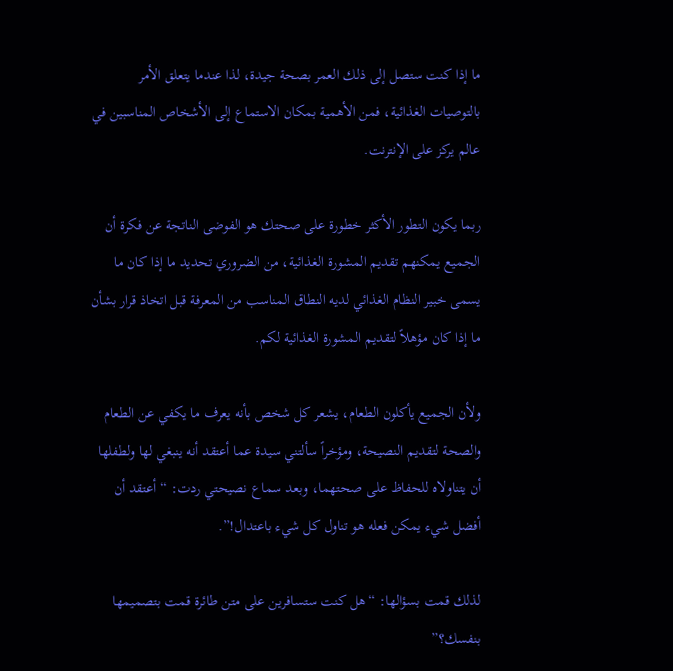ما إذا كنت ستصل إلى ذلك العمر بصحة جيدة، لذا عندما يتعلق الأمر بالتوصيات الغذائية، فمن الأهمية بمكان الاستماع إلى الأشخاص المناسبين في عالم يركز على الإنترنت.

ربما يكون التطور الأكثر خطورة على صحتك هو الفوضى الناتجة عن فكرة أن الجميع يمكنهم تقديم المشورة الغذائية، من الضروري تحديد ما إذا كان ما يسمى خبير النظام الغذائي لديه النطاق المناسب من المعرفة قبل اتخاذ قرار بشأن ما إذا كان مؤهلاً لتقديم المشورة الغذائية لكم.

ولأن الجميع يأكلون الطعام، يشعر كل شخص بأنه يعرف ما يكفي عن الطعام والصحة لتقديم النصيحة، ومؤخراً سألتني سيدة عما أعتقد أنه ينبغي لها ولطفلها أن يتناولاه للحفاظ على صحتهما، وبعد سماع نصيحتي ردت: “أعتقد أن أفضل شيء يمكن فعله هو تناول كل شيء باعتدال!”.

لذلك قمت بسؤالها: “هل كنت ستسافرين على متن طائرة قمت بتصميمها بنفسك؟”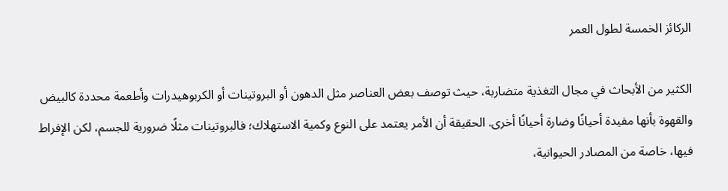الركائز الخمسة لطول العمر

الكثير من الأبحاث في مجال التغذية متضاربة، حيث توصف بعض العناصر مثل الدهون أو البروتينات أو الكربوهيدرات وأطعمة محددة كالبيض والقهوة بأنها مفيدة أحيانًا وضارة أحيانًا أخرى. الحقيقة أن الأمر يعتمد على النوع وكمية الاستهلاك؛ فالبروتينات مثلًا ضرورية للجسم، لكن الإفراط فيها، خاصة من المصادر الحيوانية،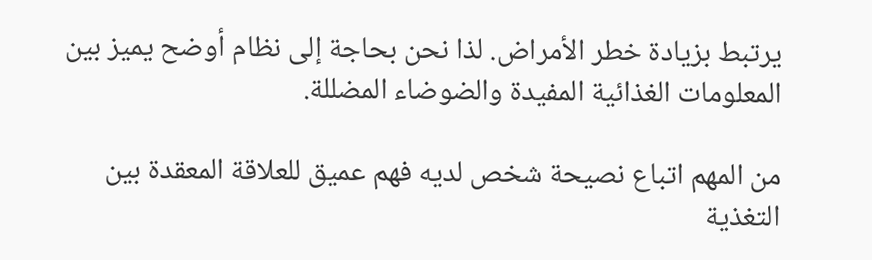يرتبط بزيادة خطر الأمراض. لذا نحن بحاجة إلى نظام أوضح يميز بين المعلومات الغذائية المفيدة والضوضاء المضللة.

من المهم اتباع نصيحة شخص لديه فهم عميق للعلاقة المعقدة بين التغذية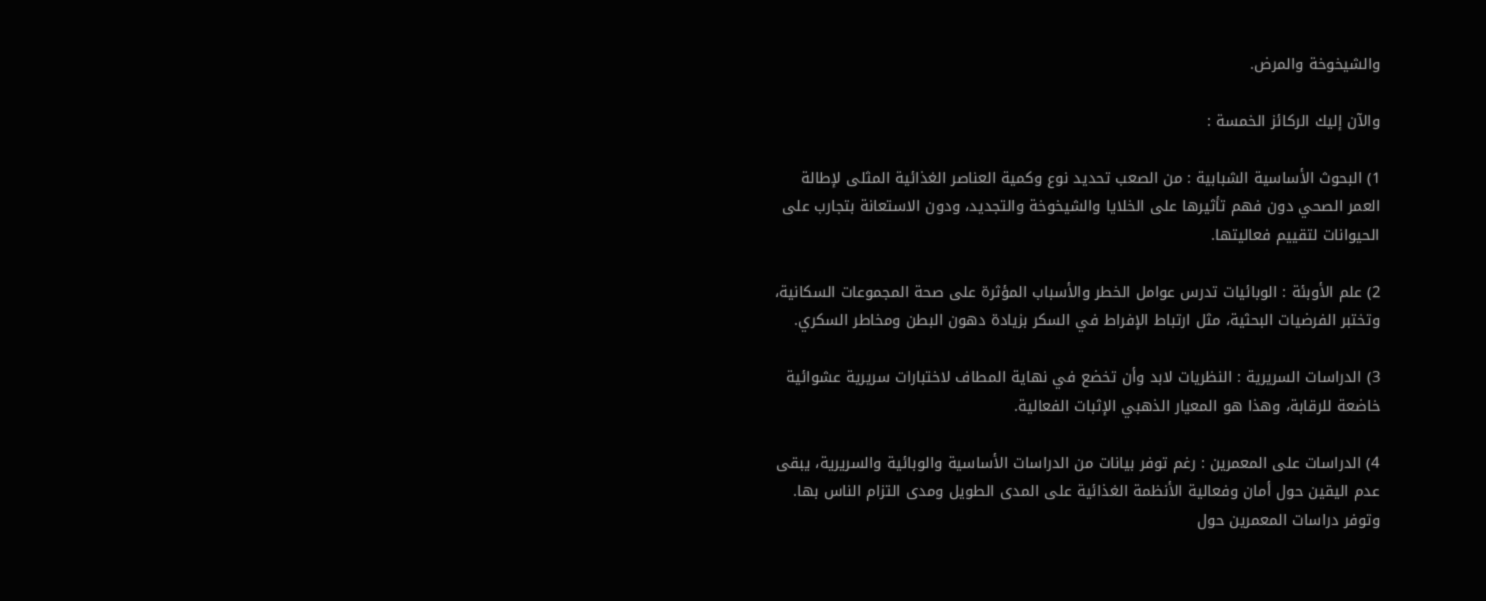والشيخوخة والمرض.

والآن إليك الركائز الخمسة :

1) البحوث الأساسية الشبابية : من الصعب تحديد نوع وكمية العناصر الغذائية المثلى لإطالة العمر الصحي دون فهم تأثيرها على الخلايا والشيخوخة والتجديد، ودون الاستعانة بتجارب على الحيوانات لتقييم فعاليتها.

2) علم الأوبئة : الوبائيات تدرس عوامل الخطر والأسباب المؤثرة على صحة المجموعات السكانية، وتختبر الفرضيات البحثية، مثل ارتباط الإفراط في السكر بزيادة دهون البطن ومخاطر السكري.

3) الدراسات السريرية : النظريات لابد وأن تخضع في نهاية المطاف لاختبارات سريرية عشوائية خاضعة للرقابة، وهذا هو المعيار الذهبي الإثبات الفعالية.

4) الدراسات على المعمرين : رغم توفر بيانات من الدراسات الأساسية والوبائية والسريرية، يبقى عدم اليقين حول أمان وفعالية الأنظمة الغذائية على المدى الطويل ومدى التزام الناس بها. وتوفر دراسات المعمرين حول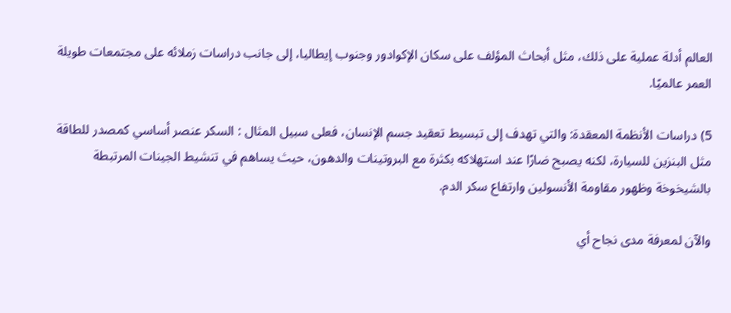العالم أدلة عملية على ذلك، مثل أبحاث المؤلف على سكان الإكوادور وجنوب إيطاليا، إلى جانب دراسات زملائه على مجتمعات طويلة العمر عالميًا.

5) دراسات الأنظمة المعقدة: والتي تهدف إلى تبسيط تعقيد جسم الإنسان، فعلى سبيل المثال : السكر عنصر أساسي كمصدر للطاقة مثل البنزين للسيارة، لكنه يصبح ضارًا عند استهلاكه بكثرة مع البروتينات والدهون، حيث يساهم في تنشيط الجينات المرتبطة بالشيخوخة وظهور مقاومة الأنسولين وارتفاع سكر الدم.

والآن لمعرفة مدى نجاح أي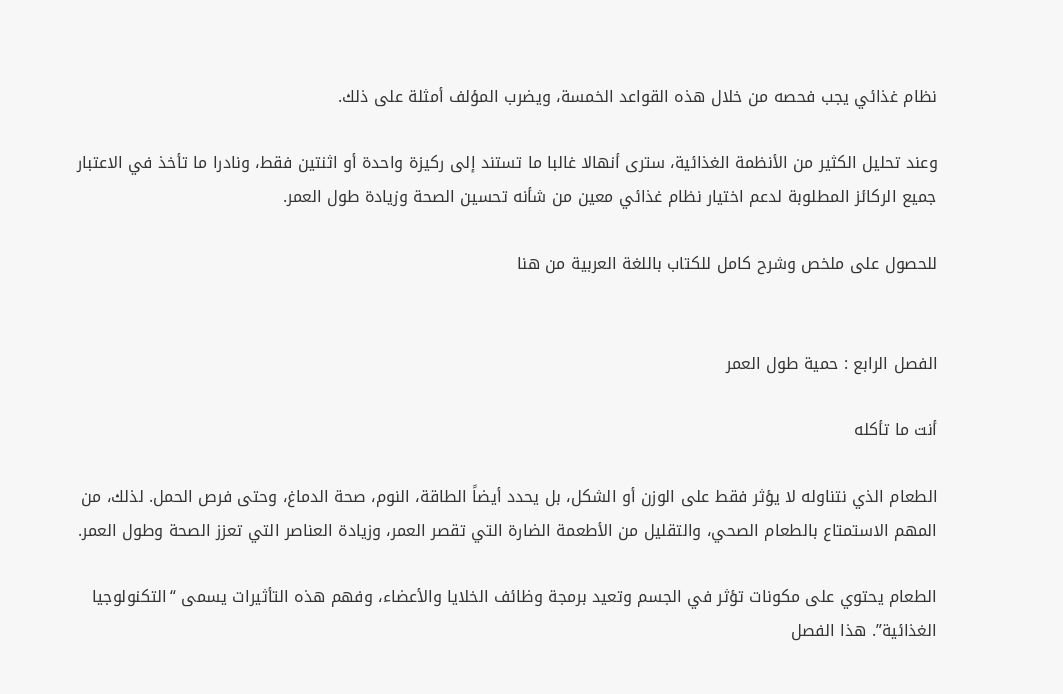نظام غذائي يجب فحصه من خلال هذه القواعد الخمسة، ويضرب المؤلف أمثلة على ذلك.

وعند تحليل الكثير من الأنظمة الغذائية، سترى أنهالا غالبا ما تستند إلى ركيزة واحدة أو اثنتين فقط، ونادرا ما تأخذ في الاعتبار جميع الركائز المطلوبة لدعم اختيار نظام غذائي معين من شأنه تحسين الصحة وزيادة طول العمر.

للحصول على ملخص وشرح كامل للكتاب باللغة العربية من هنا


الفصل الرابع : حمية طول العمر

أنت ما تأكله

الطعام الذي نتناوله لا يؤثر فقط على الوزن أو الشكل، بل يحدد أيضاً الطاقة، النوم، صحة الدماغ، وحتى فرص الحمل. لذلك، من المهم الاستمتاع بالطعام الصحي، والتقليل من الأطعمة الضارة التي تقصر العمر، وزيادة العناصر التي تعزز الصحة وطول العمر.

الطعام يحتوي على مكونات تؤثر في الجسم وتعيد برمجة وظائف الخلايا والأعضاء، وفهم هذه التأثيرات يسمى “التكنولوجيا الغذائية”. هذا الفصل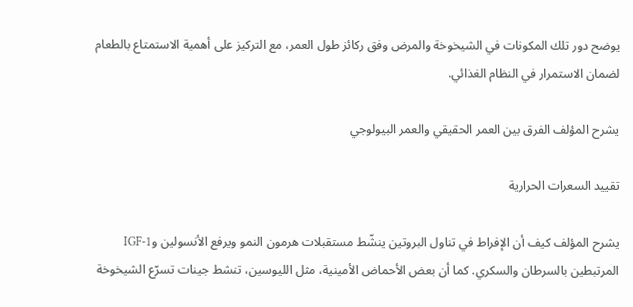يوضح دور تلك المكونات في الشيخوخة والمرض وفق ركائز طول العمر، مع التركيز على أهمية الاستمتاع بالطعام لضمان الاستمرار في النظام الغذائي.

يشرح المؤلف الفرق بين العمر الحقيقي والعمر البيولوجي

تقييد السعرات الحرارية

يشرح المؤلف كيف أن الإفراط في تناول البروتين ينشّط مستقبلات هرمون النمو ويرفع الأنسولين وIGF-1 المرتبطين بالسرطان والسكري. كما أن بعض الأحماض الأمينية، مثل الليوسين، تنشط جينات تسرّع الشيخوخة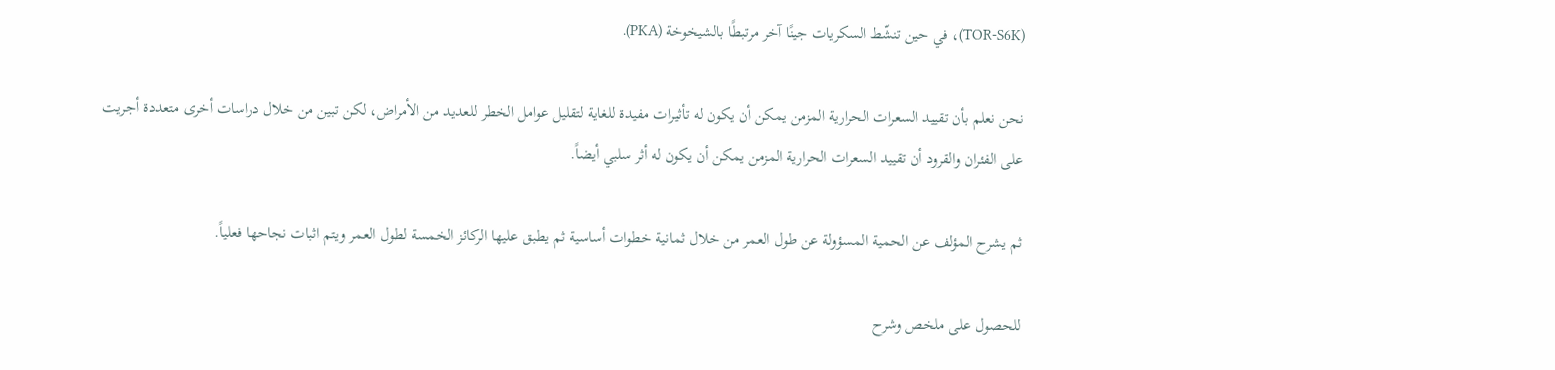(TOR-S6K)، في حين تنشّط السكريات جينًا آخر مرتبطًا بالشيخوخة (PKA).

نحن نعلم بأن تقييد السعرات الحرارية المزمن يمكن أن يكون له تأثيرات مفيدة للغاية لتقليل عوامل الخطر للعديد من الأمراض، لكن تبين من خلال دراسات أخرى متعددة أجريت على الفئران والقرود أن تقييد السعرات الحرارية المزمن يمكن أن يكون له أثر سلبي أيضاً.

ثم يشرح المؤلف عن الحمية المسؤولة عن طول العمر من خلال ثمانية خطوات أساسية ثم يطبق عليها الركائز الخمسة لطول العمر ويتم اثبات نجاحها فعلياً.

للحصول على ملخص وشرح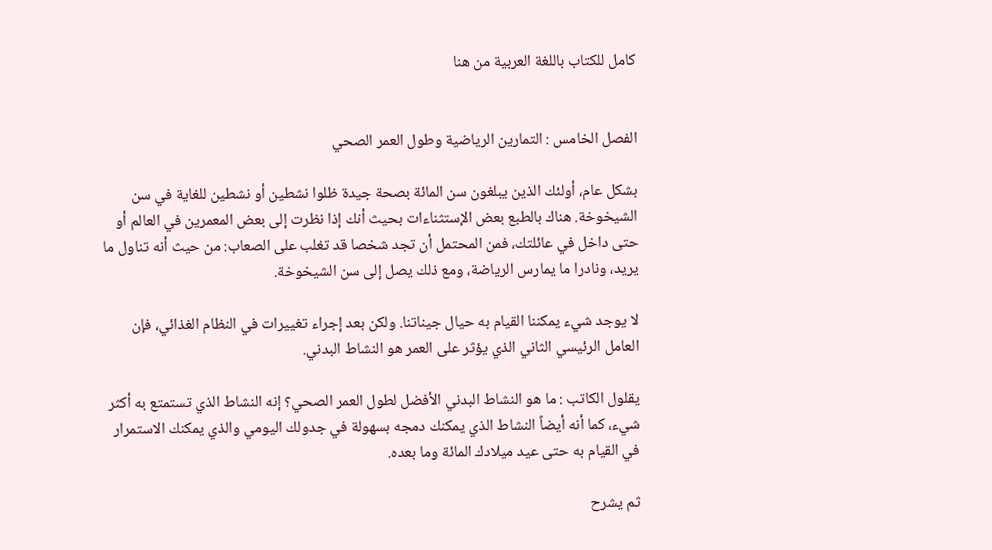كامل للكتاب باللغة العربية من هنا


الفصل الخامس : التمارين الرياضية وطول العمر الصحي

بشكل عام، أولئك الذين يبلغون سن المائة بصحة جيدة ظلوا نشطين أو نشطين للغاية في سن الشيخوخة. هناك بالطبع بعض الإستثناءات بحيث أنك إذا نظرت إلى بعض المعمرين في العالم أو حتى داخل في عائلتك، فمن المحتمل أن تجد شخصا قد تغلب على الصعاب: من حيث أنه تناول ما يريد، ونادرا ما يمارس الرياضة، ومع ذلك يصل إلى سن الشيخوخة.

لا يوجد شيء يمكننا القيام به حيال جيناتنا. ولكن بعد إجراء تغييرات في النظام الغذائي، فإن العامل الرئيسي الثاني الذي يؤثر على العمر هو النشاط البدني.

يقلول الكاتب : ما هو النشاط البدني الأفضل لطول العمر الصحي؟ إنه النشاط الذي تستمتع به أكثر شيء، كما أنه أيضاً النشاط الذي يمكنك دمجه بسهولة في جدولك اليومي والذي يمكنك الاستمرار في القيام به حتى عيد ميلادك المائة وما بعده.

ثم يشرح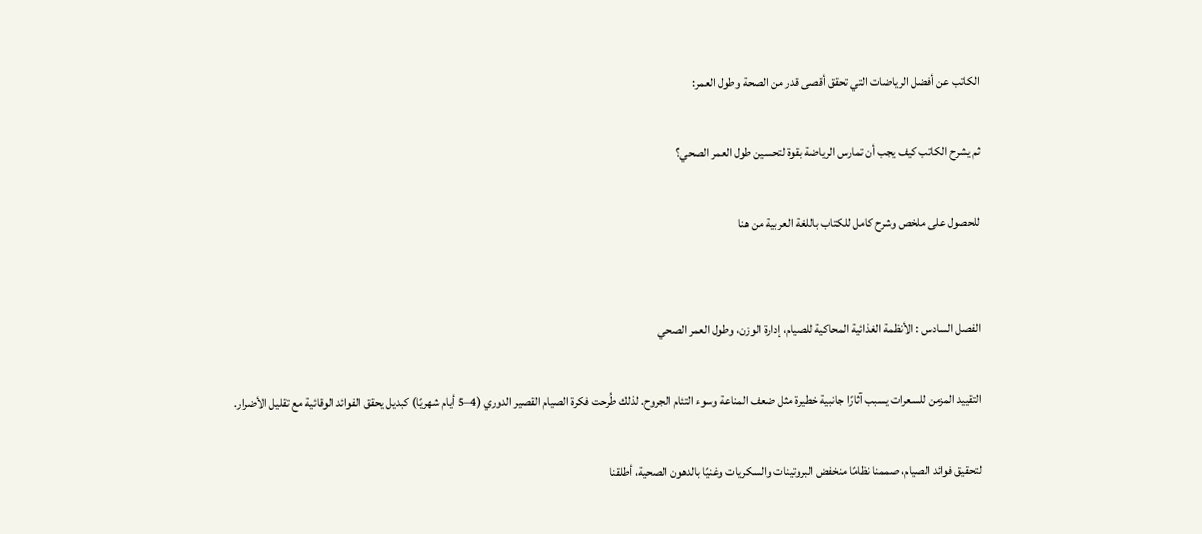الكاتب عن أفضل الرياضات التي تحقق أقصى قدر من الصحة وطول العمر:

ثم يشرح الكاتب كيف يجب أن تمارس الرياضة بقوة لتحسين طول العمر الصحي؟

للحصول على ملخص وشرح كامل للكتاب باللغة العربية من هنا


الفصل السادس : الأنظمة الغذائية المحاكية للصيام، إدارة الوزن، وطول العمر الصحي

التقييد المزمن للسعرات يسبب آثارًا جانبية خطيرة مثل ضعف المناعة وسوء التئام الجروح. لذلك طُرحت فكرة الصيام القصير الدوري (4–5 أيام شهريًا) كبديل يحقق الفوائد الوقائية مع تقليل الأضرار.

لتحقيق فوائد الصيام، صممنا نظامًا منخفض البروتينات والسكريات وغنيًا بالدهون الصحية، أطلقنا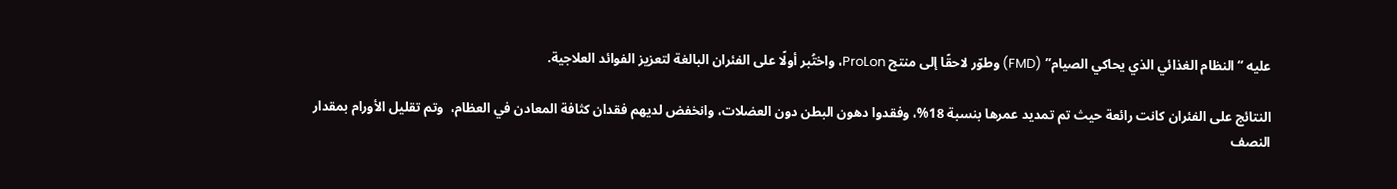عليه “النظام الغذائي الذي يحاكي الصيام” (FMD) وطوّر لاحقًا إلى منتج ProLon، واختُبر أولًا على الفئران البالغة لتعزيز الفوائد العلاجية.

النتائج على الفئران كانت رائعة حيث تم تمديد عمرها بنسبة 18%، وفقدوا دهون البطن دون العضلات، وانخفض لديهم فقدان كثافة المعادن في العظام،  وتم تقليل الأورام بمقدار النصف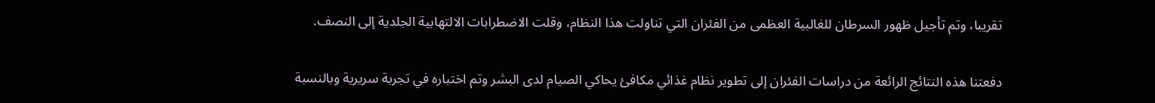تقريبا، وتم تأجيل ظهور السرطان للغالبية العظمى من الفئران التي تناولت هذا النظام، وقلت الاضطرابات الالتهابية الجلدية إلى النصف.

دفعتنا هذه النتائج الرائعة من دراسات الفئران إلى تطوير نظام غذائي مكافئ يحاكي الصيام لدى البشر وتم اختباره في تجربة سريرية وبالنسبة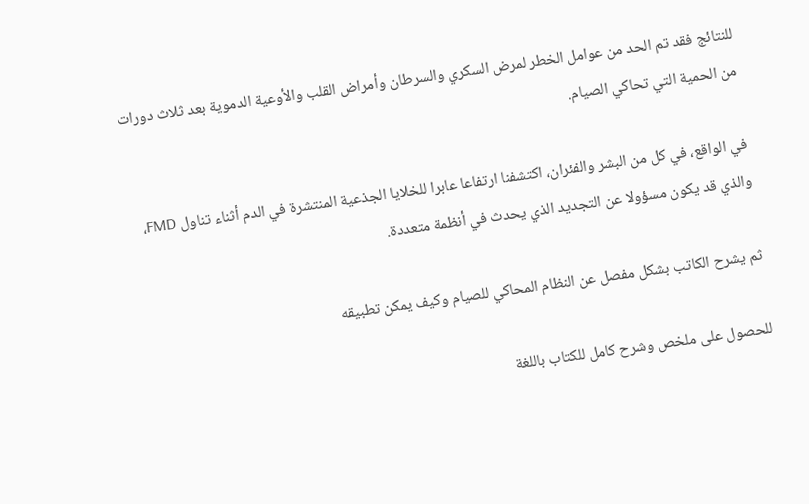للنتائج فقد تم الحد من عوامل الخطر لمرض السكري والسرطان وأمراض القلب والأوعية الدموية بعد ثلاث دورات من الحمية التي تحاكي الصيام.

في الواقع، في كل من البشر والفئران، اكتشفنا ارتفاعا عابرا للخلايا الجذعية المنتشرة في الدم أثناء تناول FMD، والذي قد يكون مسؤولا عن التجديد الذي يحدث في أنظمة متعددة.

ثم يشرح الكاتب بشكل مفصل عن النظام المحاكي للصيام وكيف يمكن تطبيقه

للحصول على ملخص وشرح كامل للكتاب باللغة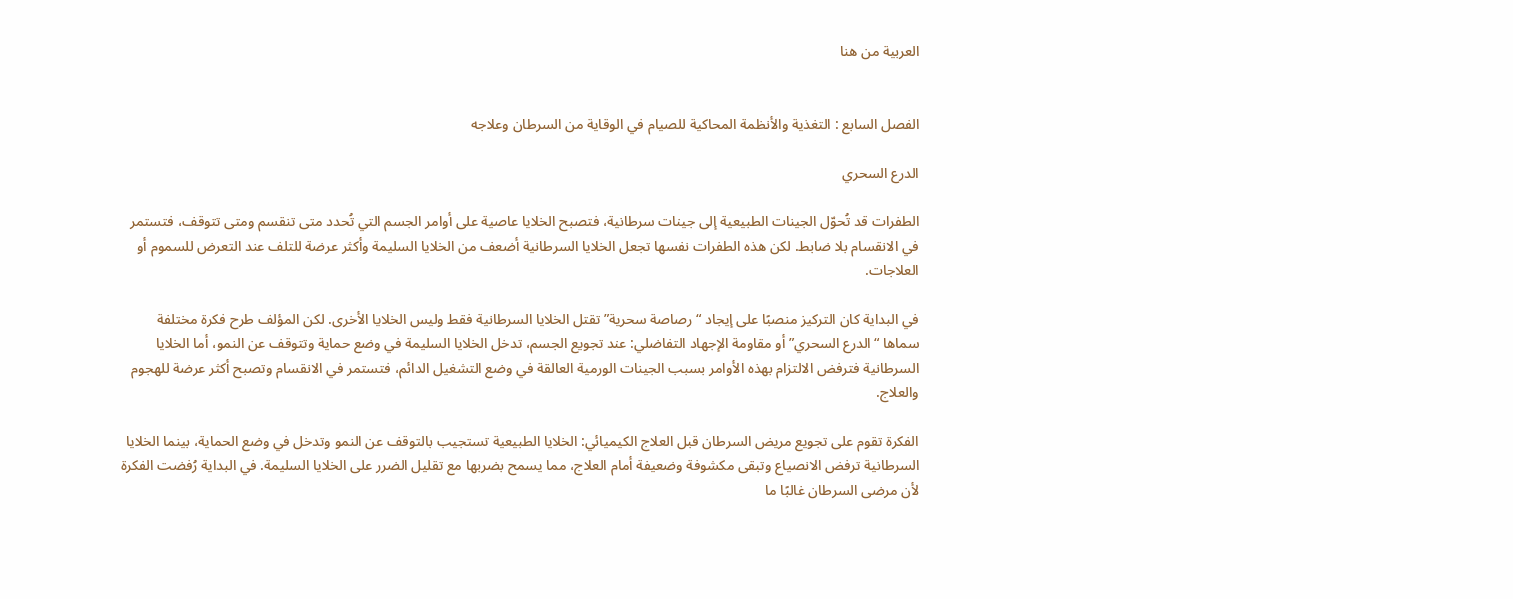العربية من هنا


الفصل السابع : التغذية والأنظمة المحاكية للصيام في الوقاية من السرطان وعلاجه

الدرع السحري

الطفرات قد تُحوّل الجينات الطبيعية إلى جينات سرطانية، فتصبح الخلايا عاصية على أوامر الجسم التي تُحدد متى تنقسم ومتى تتوقف، فتستمر في الانقسام بلا ضابط. لكن هذه الطفرات نفسها تجعل الخلايا السرطانية أضعف من الخلايا السليمة وأكثر عرضة للتلف عند التعرض للسموم أو العلاجات.

في البداية كان التركيز منصبًا على إيجاد “رصاصة سحرية” تقتل الخلايا السرطانية فقط وليس الخلايا الأخرى. لكن المؤلف طرح فكرة مختلفة سماها “الدرع السحري” أو مقاومة الإجهاد التفاضلي: عند تجويع الجسم، تدخل الخلايا السليمة في وضع حماية وتتوقف عن النمو، أما الخلايا السرطانية فترفض الالتزام بهذه الأوامر بسبب الجينات الورمية العالقة في وضع التشغيل الدائم، فتستمر في الانقسام وتصبح أكثر عرضة للهجوم والعلاج.

الفكرة تقوم على تجويع مريض السرطان قبل العلاج الكيميائي: الخلايا الطبيعية تستجيب بالتوقف عن النمو وتدخل في وضع الحماية، بينما الخلايا السرطانية ترفض الانصياع وتبقى مكشوفة وضعيفة أمام العلاج، مما يسمح بضربها مع تقليل الضرر على الخلايا السليمة. في البداية رُفضت الفكرة لأن مرضى السرطان غالبًا ما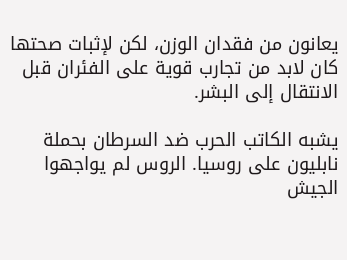يعانون من فقدان الوزن، لكن لإثبات صحتها كان لابد من تجارب قوية على الفئران قبل الانتقال إلى البشر.

يشبه الكاتب الحرب ضد السرطان بحملة نابليون على روسيا. الروس لم يواجهوا الجيش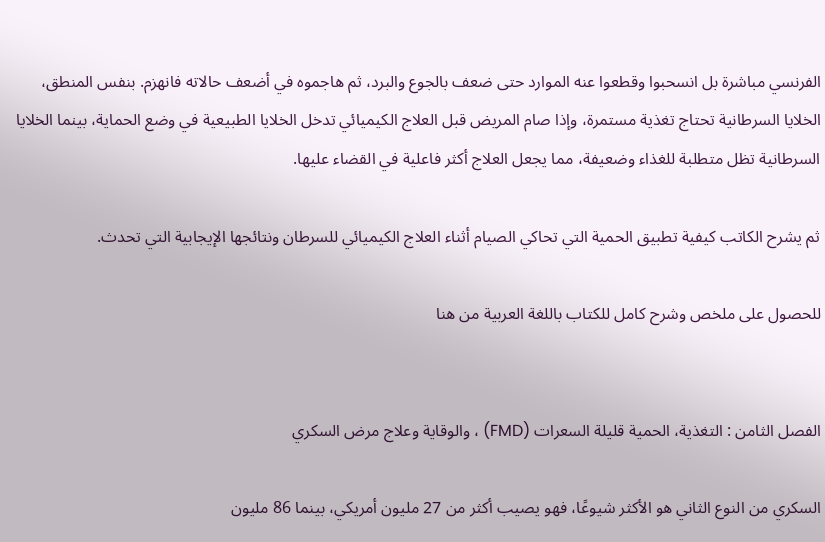الفرنسي مباشرة بل انسحبوا وقطعوا عنه الموارد حتى ضعف بالجوع والبرد، ثم هاجموه في أضعف حالاته فانهزم. بنفس المنطق، الخلايا السرطانية تحتاج تغذية مستمرة، وإذا صام المريض قبل العلاج الكيميائي تدخل الخلايا الطبيعية في وضع الحماية، بينما الخلايا السرطانية تظل متطلبة للغذاء وضعيفة، مما يجعل العلاج أكثر فاعلية في القضاء عليها.

ثم يشرح الكاتب كيفية تطبيق الحمية التي تحاكي الصيام أثناء العلاج الكيميائي للسرطان ونتائجها الإيجابية التي تحدث.

للحصول على ملخص وشرح كامل للكتاب باللغة العربية من هنا


الفصل الثامن : التغذية، الحمية قليلة السعرات (FMD) ، والوقاية وعلاج مرض السكري

السكري من النوع الثاني هو الأكثر شيوعًا، فهو يصيب أكثر من 27 مليون أمريكي، بينما 86 مليون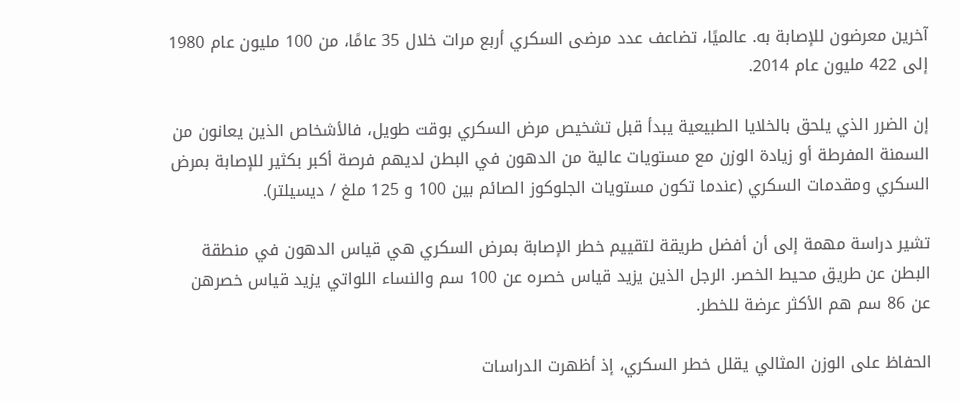آخرين معرضون للإصابة به. عالميًا، تضاعف عدد مرضى السكري أربع مرات خلال 35 عامًا، من 100 مليون عام 1980 إلى 422 مليون عام 2014.

إن الضرر الذي يلحق بالخلايا الطبيعية يبدأ قبل تشخيص مرض السكري بوقت طويل، فالأشخاص الذين يعانون من السمنة المفرطة أو زيادة الوزن مع مستويات عالية من الدهون في البطن لديهم فرصة أكبر بكثير للإصابة بمرض السكري ومقدمات السكري (عندما تكون مستويات الجلوكوز الصائم بين 100 و 125 ملغ / ديسيلتر).

تشير دراسة مهمة إلى أن أفضل طريقة لتقييم خطر الإصابة بمرض السكري هي قياس الدهون في منطقة البطن عن طريق محيط الخصر. الرجل الذين يزيد قياس خصره عن 100 سم والنساء اللواتي يزيد قياس خصرهن عن 86 سم هم الأكثر عرضة للخطر.

الحفاظ على الوزن المثالي يقلل خطر السكري، إذ أظهرت الدراسات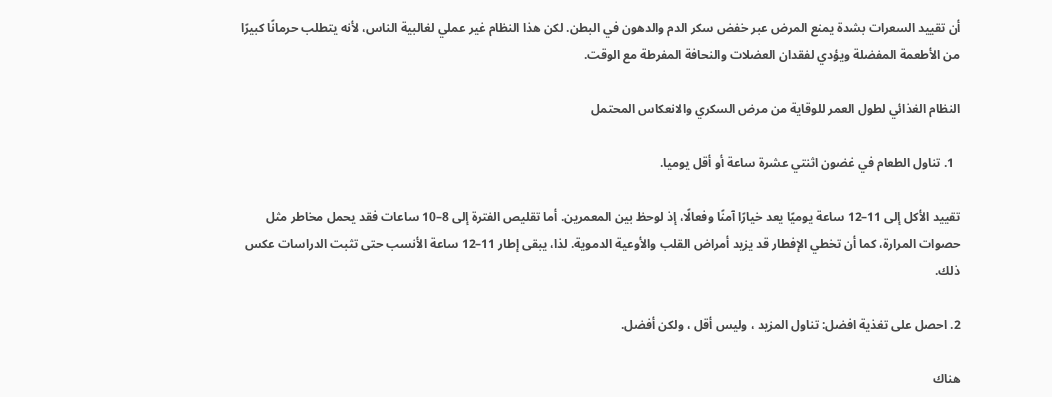أن تقييد السعرات بشدة يمنع المرض عبر خفض سكر الدم والدهون في البطن. لكن هذا النظام غير عملي لغالبية الناس، لأنه يتطلب حرمانًا كبيرًا من الأطعمة المفضلة ويؤدي لفقدان العضلات والنحافة المفرطة مع الوقت.

النظام الغذائي لطول العمر للوقاية من مرض السكري والانعكاس المحتمل

  1. تناول الطعام في غضون اثنتي عشرة ساعة أو أقل يوميا.

تقييد الأكل إلى 11–12 ساعة يوميًا يعد خيارًا آمنًا وفعالًا، إذ لوحظ بين المعمرين. أما تقليص الفترة إلى 8–10 ساعات فقد يحمل مخاطر مثل حصوات المرارة، كما أن تخطي الإفطار قد يزيد أمراض القلب والأوعية الدموية. لذا، يبقى إطار 11–12 ساعة الأنسب حتى تثبت الدراسات عكس ذلك.

2. احصل على تغذية افضل: تناول المزيد ، وليس أقل ، ولكن أفضل.

هناك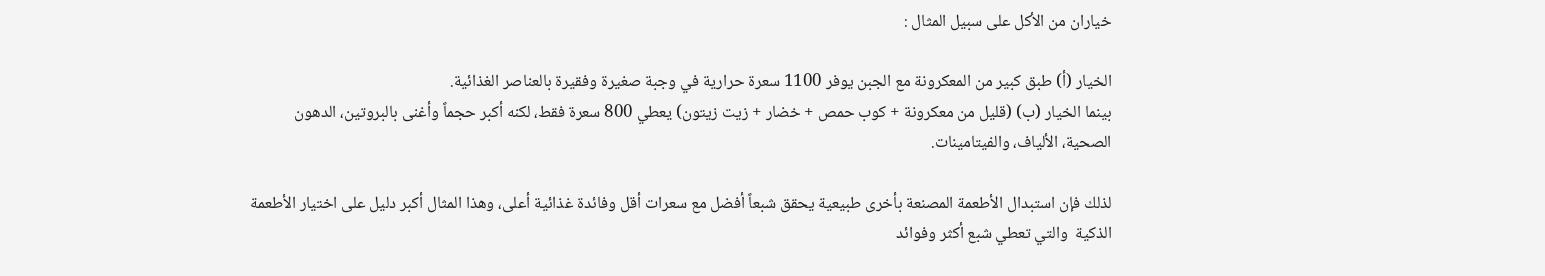خياران من الأكل على سبيل المثال :

الخيار (أ) طبق كبير من المعكرونة مع الجبن يوفر 1100 سعرة حرارية في وجبة صغيرة وفقيرة بالعناصر الغذائية.
بينما الخيار (ب) (قليل من معكرونة + كوب حمص + خضار + زيت زيتون) يعطي 800 سعرة فقط، لكنه أكبر حجماً وأغنى بالبروتين، الدهون الصحية، الألياف، والفيتامينات.

لذلك فإن استبدال الأطعمة المصنعة بأخرى طبيعية يحقق شبعاً أفضل مع سعرات أقل وفائدة غذائية أعلى، وهذا المثال أكبر دليل على اختيار الأطعمة الذكية  والتي تعطي شبع أكثر وفوائد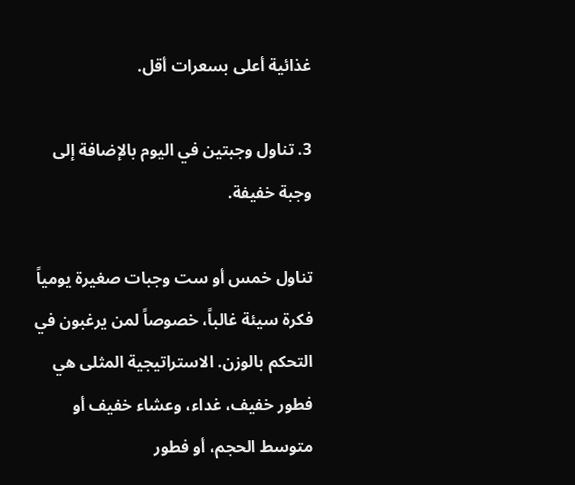غذائية أعلى بسعرات أقل.

3. تناول وجبتين في اليوم بالإضافة إلى وجبة خفيفة.

تناول خمس أو ست وجبات صغيرة يومياً فكرة سيئة غالباً، خصوصاً لمن يرغبون في التحكم بالوزن. الاستراتيجية المثلى هي فطور خفيف، غداء، وعشاء خفيف أو متوسط الحجم، أو فطور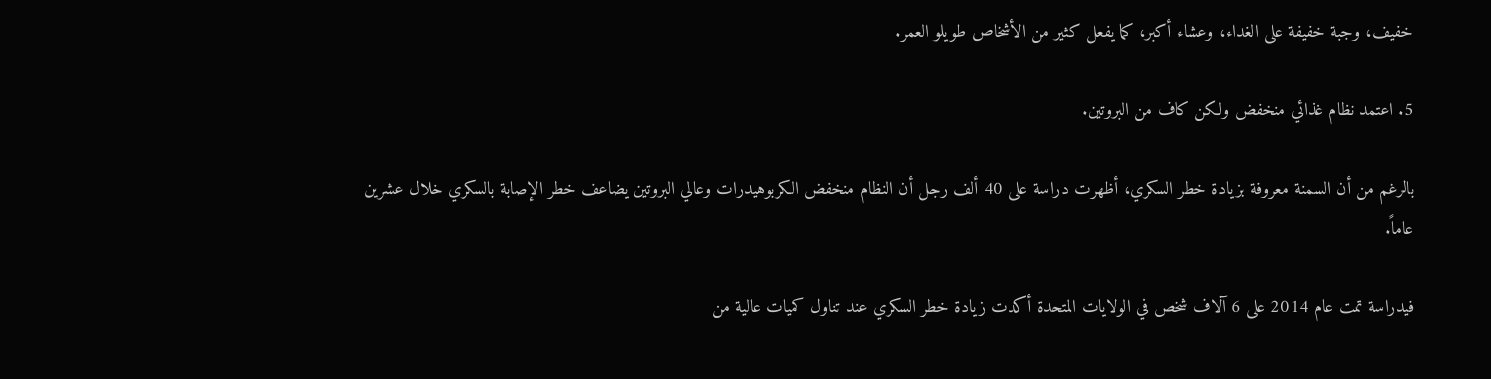خفيف، وجبة خفيفة على الغداء، وعشاء أكبر، كما يفعل كثير من الأشخاص طويلو العمر.

5. اعتمد نظام غذائي منخفض ولكن كاف من البروتين.

بالرغم من أن السمنة معروفة بزيادة خطر السكري، أظهرت دراسة على 40 ألف رجل أن النظام منخفض الكربوهيدرات وعالي البروتين يضاعف خطر الإصابة بالسكري خلال عشرين عاماً.

فيدراسة تمت عام 2014 على 6 آلاف شخص في الولايات المتحدة أكدت زيادة خطر السكري عند تناول كميات عالية من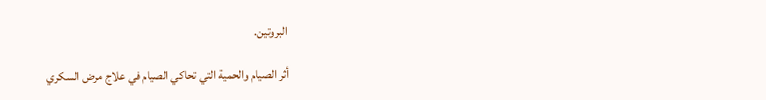البروتين.

أثر الصيام والحمية التي تحاكي الصيام في علاج مرض السكري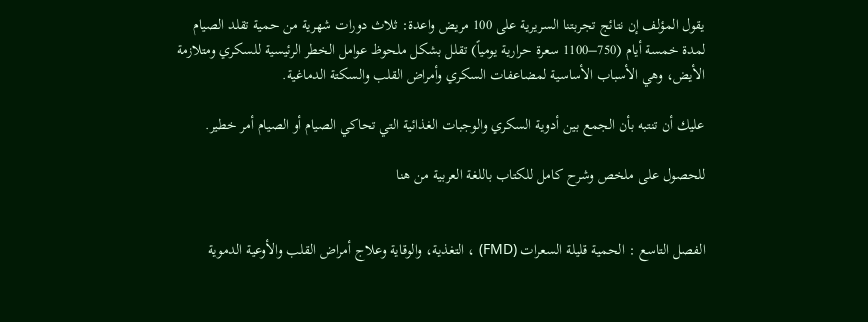يقول المؤلف إن نتائج تجربتنا السريرية على 100 مريض واعدة: ثلاث دورات شهرية من حمية تقلد الصيام لمدة خمسة أيام (750–1100 سعرة حرارية يومياً) تقلل بشكل ملحوظ عوامل الخطر الرئيسية للسكري ومتلازمة الأيض، وهي الأسباب الأساسية لمضاعفات السكري وأمراض القلب والسكتة الدماغية.

عليك أن تنتبه بأن الجمع بين أدوية السكري والوجبات الغذائية التي تحاكي الصيام أو الصيام أمر خطير.

للحصول على ملخص وشرح كامل للكتاب باللغة العربية من هنا


الفصل التاسع : الحمية قليلة السعرات (FMD) ، التغذية، والوقاية وعلاج أمراض القلب والأوعية الدموية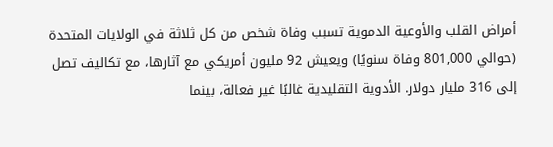أمراض القلب والأوعية الدموية تسبب وفاة شخص من كل ثلاثة في الولايات المتحدة (حوالي 801,000 وفاة سنويًا) ويعيش 92 مليون أمريكي مع آثارها، مع تكاليف تصل إلى 316 مليار دولار. الأدوية التقليدية غالبًا غير فعالة، بينما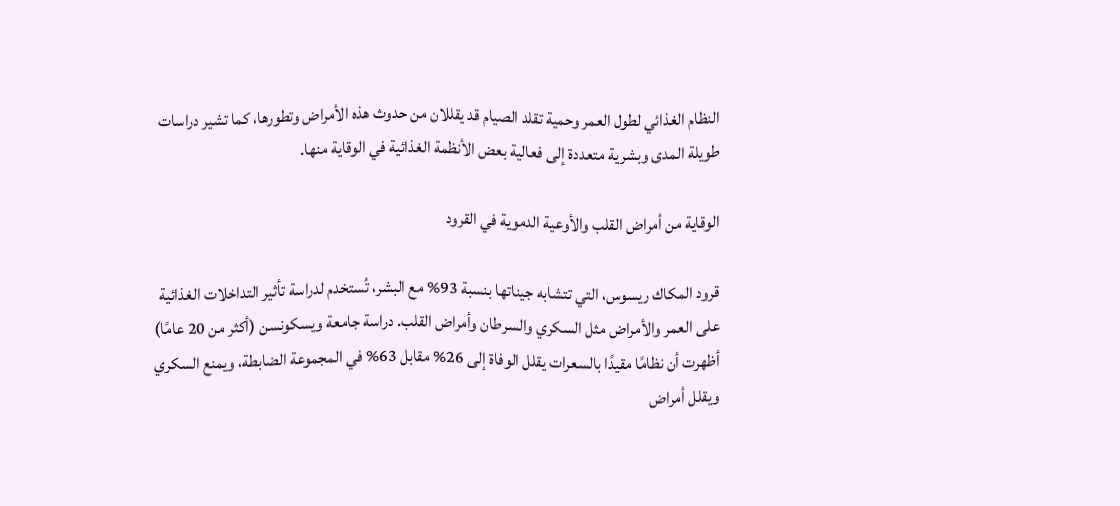النظام الغذائي لطول العمر وحمية تقلد الصيام قد يقللان من حدوث هذه الأمراض وتطورها، كما تشير دراسات طويلة المدى وبشرية متعددة إلى فعالية بعض الأنظمة الغذائية في الوقاية منها.

الوقاية من أمراض القلب والأوعية الدموية في القرود

قرود المكاك ريسوس، التي تتشابه جيناتها بنسبة 93% مع البشر، تُستخدم لدراسة تأثير التداخلات الغذائية على العمر والأمراض مثل السكري والسرطان وأمراض القلب. دراسة جامعة ويسكونسن (أكثر من 20 عامًا) أظهرت أن نظامًا مقيدًا بالسعرات يقلل الوفاة إلى 26% مقابل 63% في المجموعة الضابطة، ويمنع السكري ويقلل أمراض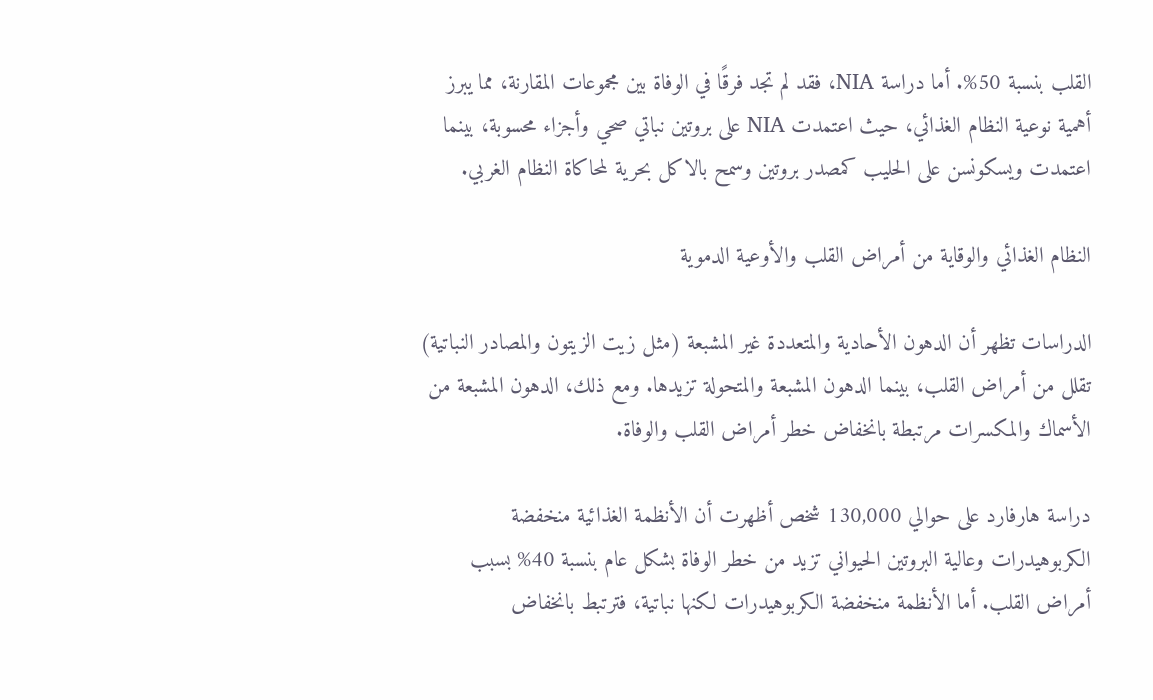القلب بنسبة 50%. أما دراسة NIA، فقد لم تجد فرقًا في الوفاة بين مجموعات المقارنة، مما يبرز أهمية نوعية النظام الغذائي، حيث اعتمدت NIA على بروتين نباتي صحي وأجزاء محسوبة، بينما اعتمدت ويسكونسن على الحليب كمصدر بروتين وسمح بالاكل بحرية لمحاكاة النظام الغربي.

النظام الغذائي والوقاية من أمراض القلب والأوعية الدموية

الدراسات تظهر أن الدهون الأحادية والمتعددة غير المشبعة (مثل زيت الزيتون والمصادر النباتية) تقلل من أمراض القلب، بينما الدهون المشبعة والمتحولة تزيدها. ومع ذلك، الدهون المشبعة من الأسماك والمكسرات مرتبطة بانخفاض خطر أمراض القلب والوفاة.

دراسة هارفارد على حوالي 130,000 شخص أظهرت أن الأنظمة الغذائية منخفضة الكربوهيدرات وعالية البروتين الحيواني تزيد من خطر الوفاة بشكل عام بنسبة 40% بسبب أمراض القلب. أما الأنظمة منخفضة الكربوهيدرات لكنها نباتية، فترتبط بانخفاض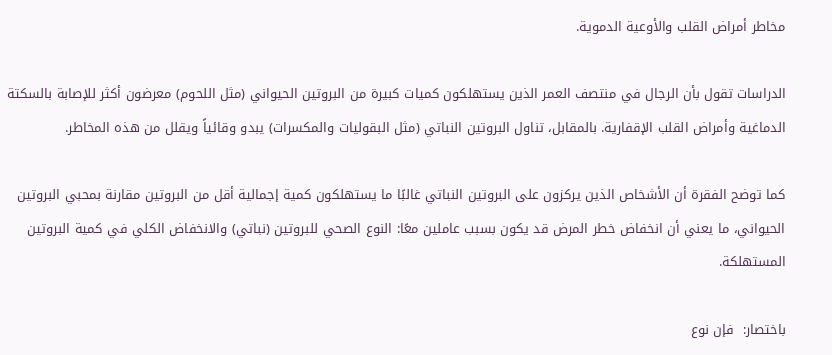مخاطر أمراض القلب والأوعية الدموية.

الدراسات تقول بأن الرجال في منتصف العمر الذين يستهلكون كميات كبيرة من البروتين الحيواني (مثل اللحوم) معرضون أكثر للإصابة بالسكتة الدماغية وأمراض القلب الإقفارية. بالمقابل، تناول البروتين النباتي (مثل البقوليات والمكسرات) يبدو وقائياً ويقلل من هذه المخاطر.

كما توضح الفقرة أن الأشخاص الذين يركزون على البروتين النباتي غالبًا ما يستهلكون كمية إجمالية أقل من البروتين مقارنة بمحبي البروتين الحيواني، ما يعني أن انخفاض خطر المرض قد يكون بسبب عاملين معًا: النوع الصحي للبروتين (نباتي) والانخفاض الكلي في كمية البروتين المستهلكة.

باختصار:  فإن نوع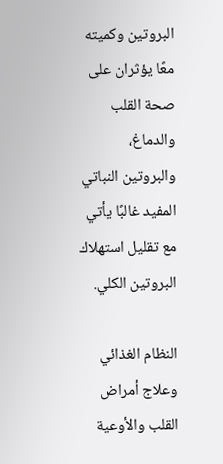البروتين وكميته معًا يؤثران على صحة القلب والدماغ، والبروتين النباتي المفيد غالبًا يأتي مع تقليل استهلاك البروتين الكلي.

النظام الغذائي وعلاج أمراض القلب والأوعية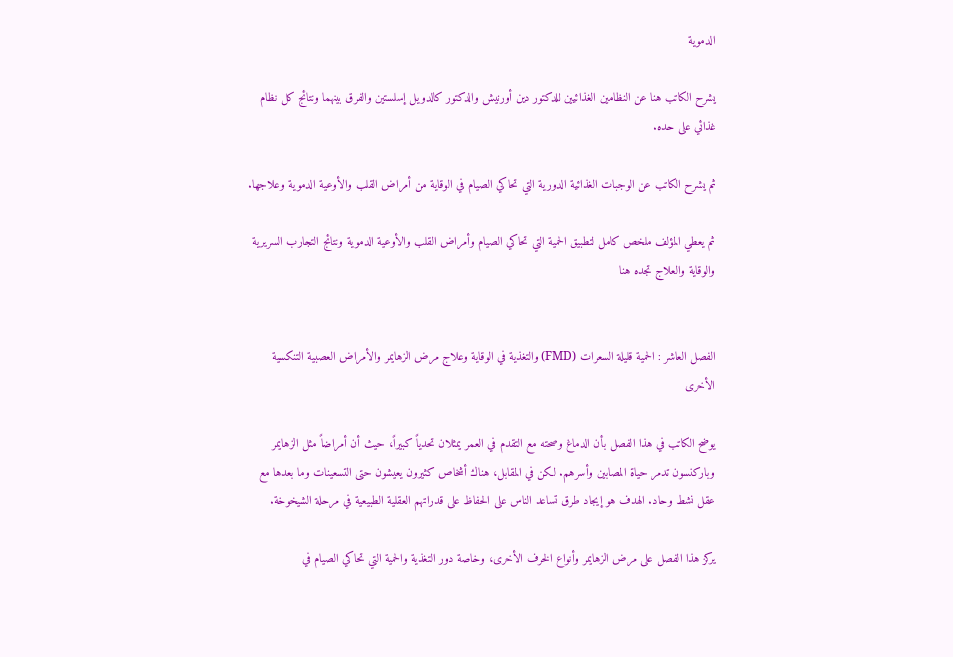الدموية

يشرح الكاتب هنا عن النظامين الغذائيين للدكتور دين أورنيش والدكتور كالدويل إسلستين والفرق بينهما ونتائج كل نظام غذائي على حده.

ثم يشرح الكاتب عن الوجبات الغذائية الدورية التي تحاكي الصيام في الوقاية من أمراض القلب والأوعية الدموية وعلاجها.

ثم يعطي المؤلف ملخص كامل لتطبيق الحمية التي تحاكي الصيام وأمراض القلب والأوعية الدموية ونتائج التجارب السريرية والوقاية والعلاج تجده هنا


الفصل العاشر : الحمية قليلة السعرات (FMD) والتغذية في الوقاية وعلاج مرض الزهايمر والأمراض العصبية التنكسية الأخرى

يوضح الكاتب في هذا الفصل بأن الدماغ وصحته مع التقدم في العمر يمثلان تحدياً كبيراً، حيث أن أمراضاً مثل الزهايمر وباركنسون تدمر حياة المصابين وأسرهم. لكن في المقابل، هناك أشخاص كثيرون يعيشون حتى التسعينات وما بعدها مع عقل نشط وحاد. الهدف هو إيجاد طرق تساعد الناس على الحفاظ على قدراتهم العقلية الطبيعية في مرحلة الشيخوخة.

يركز هذا الفصل على مرض الزهايمر وأنواع الخرف الأخرى، وخاصة دور التغذية والحمية التي تحاكي الصيام في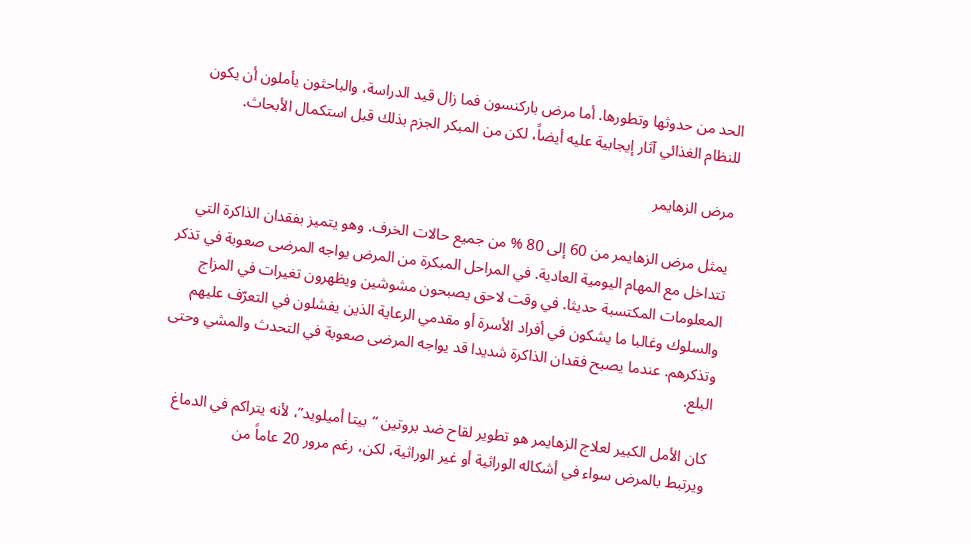الحد من حدوثها وتطورها. أما مرض باركنسون فما زال قيد الدراسة، والباحثون يأملون أن يكون للنظام الغذائي آثار إيجابية عليه أيضاً، لكن من المبكر الجزم بذلك قبل استكمال الأبحاث.

مرض الزهايمر

يمثل مرض الزهايمر من 60 إلى 80 % من جميع حالات الخرف. وهو يتميز بفقدان الذاكرة التي تتداخل مع المهام اليومية العادية. في المراحل المبكرة من المرض يواجه المرضى صعوبة في تذكر المعلومات المكتسبة حديثا. في وقت لاحق يصبحون مشوشين ويظهرون تغيرات في المزاج والسلوك وغالبا ما يشكون في أفراد الأسرة أو مقدمي الرعاية الذين يفشلون في التعرّف عليهم وتذكرهم. عندما يصبح فقدان الذاكرة شديدا قد يواجه المرضى صعوبة في التحدث والمشي وحتى البلع.

كان الأمل الكبير لعلاج الزهايمر هو تطوير لقاح ضد بروتين “بيتا أميلويد”، لأنه يتراكم في الدماغ ويرتبط بالمرض سواء في أشكاله الوراثية أو غير الوراثية، لكن، رغم مرور 20 عاماً من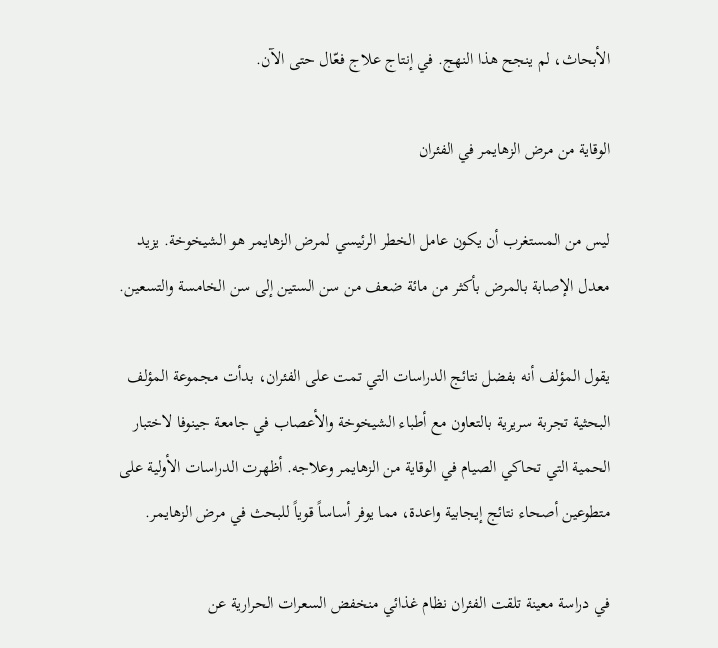الأبحاث، لم ينجح هذا النهج. في إنتاج علاج فعّال حتى الآن.

الوقاية من مرض الزهايمر في الفئران

ليس من المستغرب أن يكون عامل الخطر الرئيسي لمرض الزهايمر هو الشيخوخة. يزيد معدل الإصابة بالمرض بأكثر من مائة ضعف من سن الستين إلى سن الخامسة والتسعين.

يقول المؤلف أنه بفضل نتائج الدراسات التي تمت على الفئران، بدأت مجموعة المؤلف البحثية تجربة سريرية بالتعاون مع أطباء الشيخوخة والأعصاب في جامعة جينوفا لاختبار الحمية التي تحاكي الصيام في الوقاية من الزهايمر وعلاجه. أظهرت الدراسات الأولية على متطوعين أصحاء نتائج إيجابية واعدة، مما يوفر أساساً قوياً للبحث في مرض الزهايمر.

في دراسة معينة تلقت الفئران نظام غذائي منخفض السعرات الحرارية عن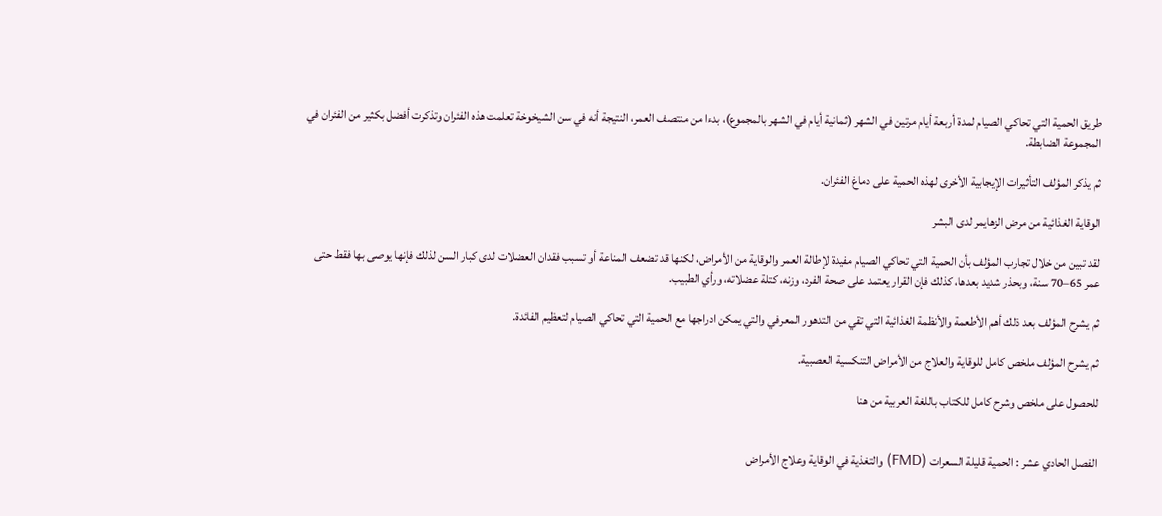طريق الحمية التي تحاكي الصيام لمدة أربعة أيام مرتين في الشهر (ثمانية أيام في الشهر بالمجموع)، بدءا من منتصف العمر، النتيجة أنه في سن الشيخوخة تعلمت هذه الفئران وتذكرت أفضل بكثير من الفئران في المجموعة الضابطة.

ثم يذكر المؤلف التأثيرات الإيجابية الأخرى لهذه الحمية على دماغ الفئران.

الوقاية الغذائية من مرض الزهايمر لدى البشر

لقد تبين من خلال تجارب المؤلف بأن الحمية التي تحاكي الصيام مفيدة لإطالة العمر والوقاية من الأمراض، لكنها قد تضعف المناعة أو تسبب فقدان العضلات لدى كبار السن لذلك فإنها يوصى بها فقط حتى عمر 65–70 سنة، وبحذر شديد بعدها، كذلك فإن القرار يعتمد على صحة الفرد، وزنه، كتلة عضلاته، ورأي الطبيب.

ثم يشرح المؤلف بعد ذلك أهم الأطعمة والأنظمة الغذائية التي تقي من التدهور المعرفي والتي يمكن ادراجها مع الحمية التي تحاكي الصيام لتعظيم الفائدة.

ثم يشرح المؤلف ملخص كامل للوقاية والعلاج من الأمراض التنكسية العصبية.

للحصول على ملخص وشرح كامل للكتاب باللغة العربية من هنا


الفصل الحادي عشر : الحمية قليلة السعرات (FMD) والتغذية في الوقاية وعلاج الأمراض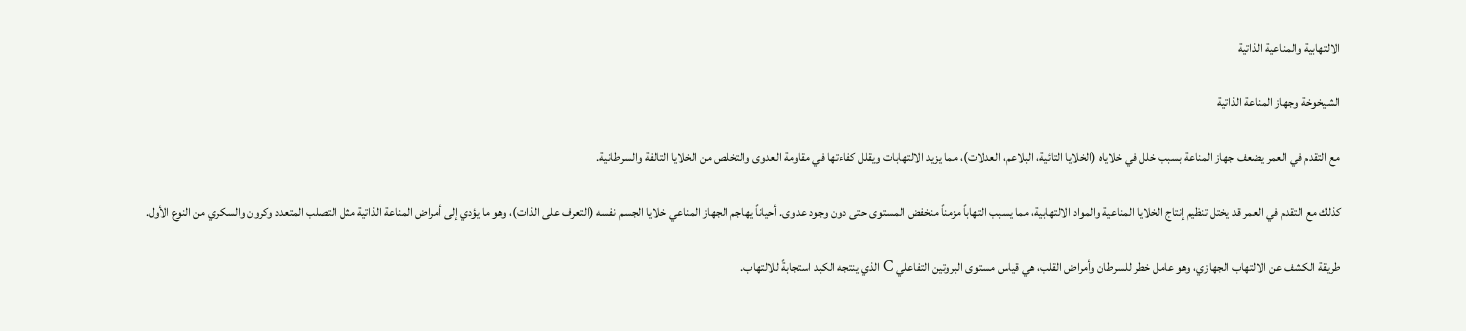الالتهابية والمناعية الذاتية

الشيخوخة وجهاز المناعة الذاتية

مع التقدم في العمر يضعف جهاز المناعة بسبب خلل في خلاياه (الخلايا التائية، البلاعم، العدلات)، مما يزيد الالتهابات ويقلل كفاءتها في مقاومة العدوى والتخلص من الخلايا التالفة والسرطانية.

كذلك مع التقدم في العمر قد يختل تنظيم إنتاج الخلايا المناعية والمواد الالتهابية، مما يسبب التهاباً مزمناً منخفض المستوى حتى دون وجود عدوى. أحياناً يهاجم الجهاز المناعي خلايا الجسم نفسه (التعرف على الذات)، وهو ما يؤدي إلى أمراض المناعة الذاتية مثل التصلب المتعدد وكرون والسكري من النوع الأول.

طريقة الكشف عن الالتهاب الجهازي، وهو عامل خطر للسرطان وأمراض القلب، هي قياس مستوى البروتين التفاعلي C الذي ينتجه الكبد استجابةً للالتهاب.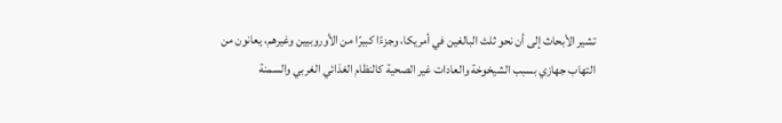تشير الأبحاث إلى أن نحو ثلث البالغين في أمريكا، وجزءًا كبيرًا من الأوروبيين وغيرهم، يعانون من التهاب جهازي بسبب الشيخوخة والعادات غير الصحية كالنظام الغذائي الغربي والسمنة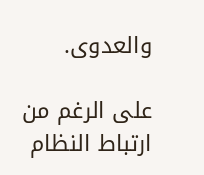والعدوى.

على الرغم من ارتباط النظام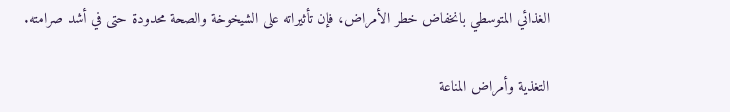الغذائي المتوسطي بانخفاض خطر الأمراض، فإن تأثيراته على الشيخوخة والصحة محدودة حتى في أشد صرامته.

التغذية وأمراض المناعة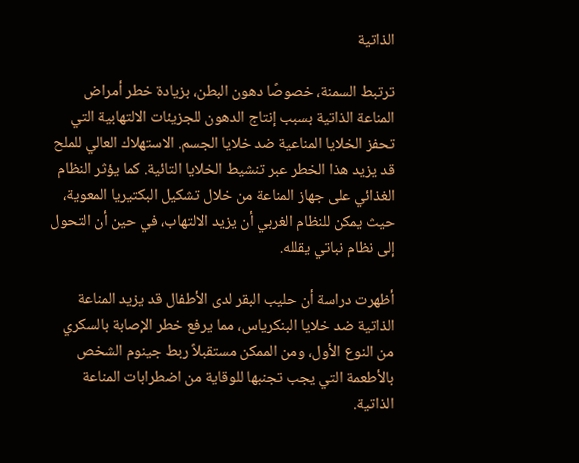الذاتية

ترتبط السمنة، خصوصًا دهون البطن، بزيادة خطر أمراض المناعة الذاتية بسبب إنتاج الدهون للجزيئات الالتهابية التي تحفز الخلايا المناعية ضد خلايا الجسم. الاستهلاك العالي للملح قد يزيد هذا الخطر عبر تنشيط الخلايا التائية. كما يؤثر النظام الغذائي على جهاز المناعة من خلال تشكيل البكتيريا المعوية، حيث يمكن للنظام الغربي أن يزيد الالتهاب، في حين أن التحول إلى نظام نباتي يقلله.

أظهرت دراسة أن حليب البقر لدى الأطفال قد يزيد المناعة الذاتية ضد خلايا البنكرياس، مما يرفع خطر الإصابة بالسكري من النوع الأول، ومن الممكن مستقبلاً ربط جينوم الشخص بالأطعمة التي يجب تجنبها للوقاية من اضطرابات المناعة الذاتية.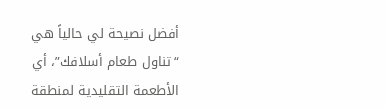أفضل نصيحة لي حالياً هي “تناول طعام أسلافك”، أي الأطعمة التقليدية لمنطقة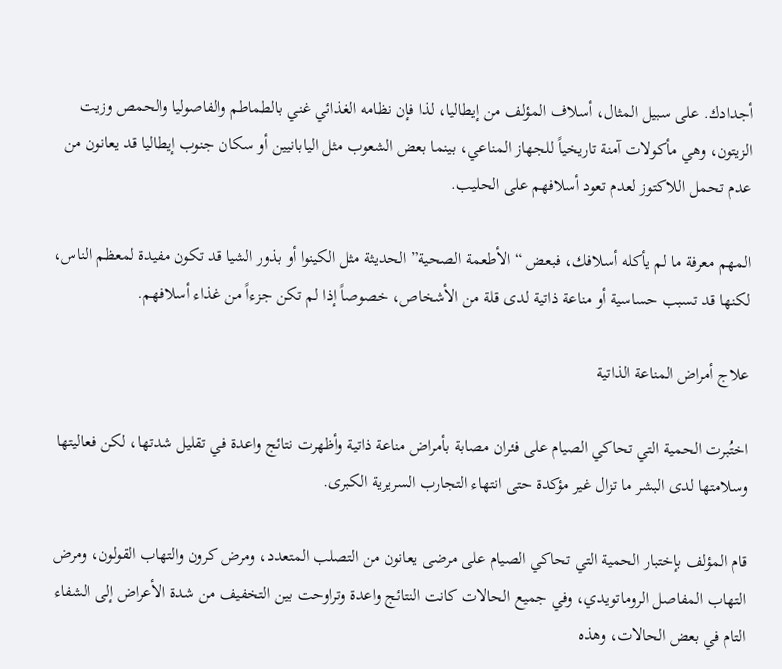أجدادك. على سبيل المثال، أسلاف المؤلف من إيطاليا، لذا فإن نظامه الغذائي غني بالطماطم والفاصوليا والحمص وزيت الزيتون، وهي مأكولات آمنة تاريخياً للجهاز المناعي، بينما بعض الشعوب مثل اليابانيين أو سكان جنوب إيطاليا قد يعانون من عدم تحمل اللاكتوز لعدم تعود أسلافهم على الحليب.

المهم معرفة ما لم يأكله أسلافك، فبعض “الأطعمة الصحية” الحديثة مثل الكينوا أو بذور الشيا قد تكون مفيدة لمعظم الناس، لكنها قد تسبب حساسية أو مناعة ذاتية لدى قلة من الأشخاص، خصوصاً إذا لم تكن جزءاً من غذاء أسلافهم.

علاج أمراض المناعة الذاتية

اختُبرت الحمية التي تحاكي الصيام على فئران مصابة بأمراض مناعة ذاتية وأظهرت نتائج واعدة في تقليل شدتها، لكن فعاليتها وسلامتها لدى البشر ما تزال غير مؤكدة حتى انتهاء التجارب السريرية الكبرى.

قام المؤلف بإختبار الحمية التي تحاكي الصيام على مرضى يعانون من التصلب المتعدد، ومرض كرون والتهاب القولون، ومرض التهاب المفاصل الروماتويدي، وفي جميع الحالات كانت النتائج واعدة وتراوحت بين التخفيف من شدة الأعراض إلى الشفاء التام في بعض الحالات، وهذه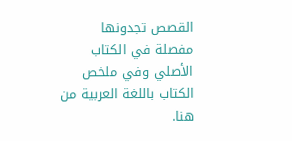القصص تجدونها مفصلة في الكتاب الأصلي وفي ملخص الكتاب باللغة العربية من هنا.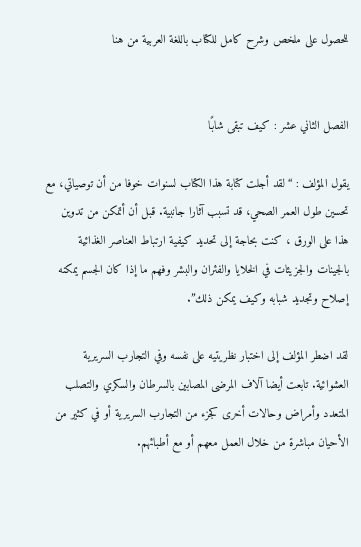للحصول على ملخص وشرح كامل للكتاب باللغة العربية من هنا


الفصل الثاني عشر : كيف تبقى شابًا

يقول المؤلف : “لقد أجلت كتابة هذا الكتاب لسنوات خوفا من أن توصياتي، مع تحسين طول العمر الصحي، قد تسبب آثارا جانبية. قبل أن أتمكن من تدوين هذا على الورق ، كنت بحاجة إلى تحديد كيفية ارتباط العناصر الغذائية بالجينات والجزيئات في الخلايا والفئران والبشر وفهم ما إذا كان الجسم يمكنه إصلاح وتجديد شبابه وكيف يمكن ذلك”.

لقد اضطر المؤلف إلى اختبار نظريتيه على نفسه وفي التجارب السريرية العشوائية. تابعت أيضا آلاف المرضى المصابين بالسرطان والسكري والتصلب المتعدد وأمراض وحالات أخرى كجزء من التجارب السريرية أو في كثير من الأحيان مباشرة من خلال العمل معهم أو مع أطبائهم.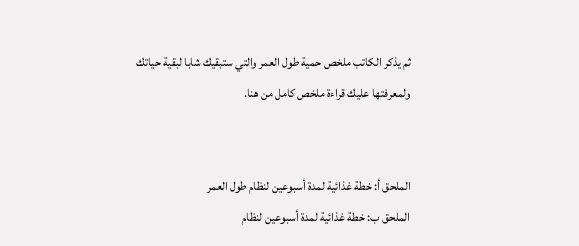ثم يذكر الكاتب ملخص حمية طول العمر والتي ستبقيك شابا لبقية حياتك ولمعرفتها عليك قراءة ملخص كامل من هنا.


الملحق أ: خطة غذائية لمدة أسبوعين لنظام طول العمر
الملحق ب: خطة غذائية لمدة أسبوعين لنظام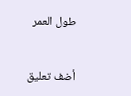طول العمر


أضف تعليق